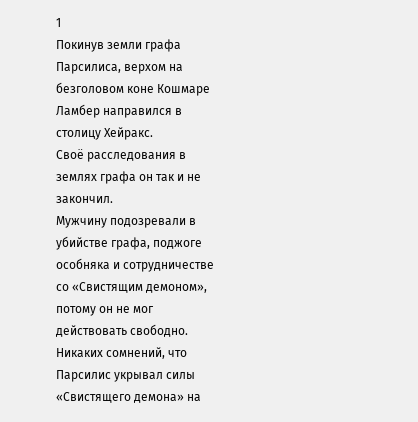1
Покинув земли графа Парсилиса, верхом на безголовом коне Кошмаре Ламбер направился в столицу Хейракс.
Своё расследования в землях графа он так и не закончил.
Мужчину подозревали в убийстве графа, поджоге особняка и сотрудничестве со «Свистящим демоном», потому он не мог действовать свободно.
Никаких сомнений, что Парсилис укрывал силы «Свистящего демона» на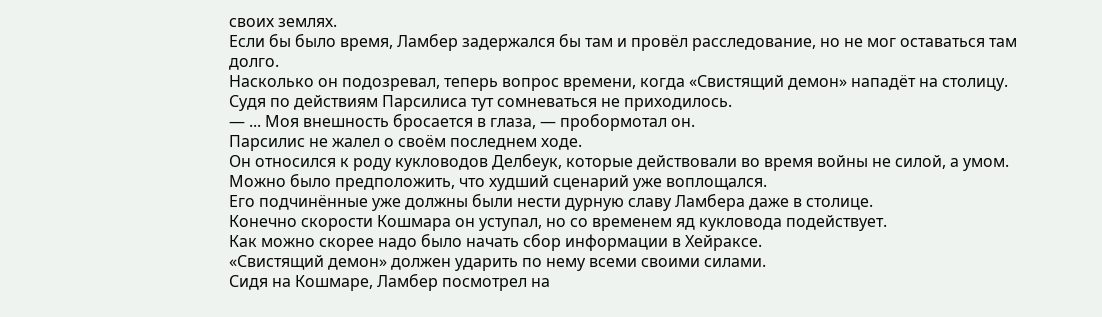своих землях.
Если бы было время, Ламбер задержался бы там и провёл расследование, но не мог оставаться там долго.
Насколько он подозревал, теперь вопрос времени, когда «Свистящий демон» нападёт на столицу.
Судя по действиям Парсилиса тут сомневаться не приходилось.
— ... Моя внешность бросается в глаза, — пробормотал он.
Парсилис не жалел о своём последнем ходе.
Он относился к роду кукловодов Делбеук, которые действовали во время войны не силой, а умом.
Можно было предположить, что худший сценарий уже воплощался.
Его подчинённые уже должны были нести дурную славу Ламбера даже в столице.
Конечно скорости Кошмара он уступал, но со временем яд кукловода подействует.
Как можно скорее надо было начать сбор информации в Хейраксе.
«Свистящий демон» должен ударить по нему всеми своими силами.
Сидя на Кошмаре, Ламбер посмотрел на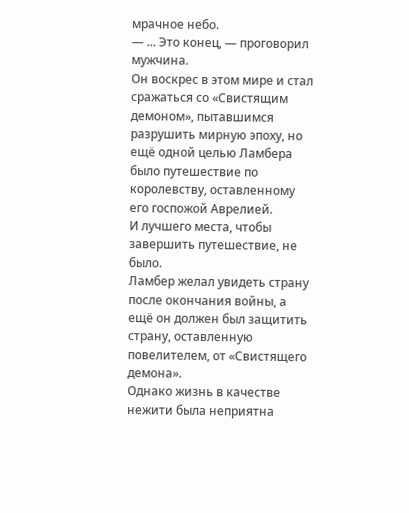мрачное небо.
— ... Это конец, — проговорил мужчина.
Он воскрес в этом мире и стал сражаться со «Свистящим демоном», пытавшимся разрушить мирную эпоху, но ещё одной целью Ламбера было путешествие по королевству, оставленному его госпожой Аврелией.
И лучшего места, чтобы завершить путешествие, не было.
Ламбер желал увидеть страну после окончания войны, а ещё он должен был защитить страну, оставленную повелителем, от «Свистящего демона».
Однако жизнь в качестве нежити была неприятна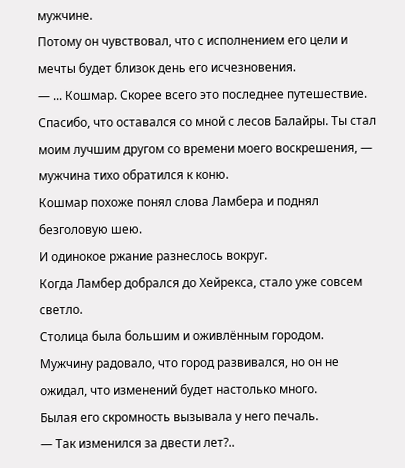мужчине.
Потому он чувствовал, что с исполнением его цели и мечты будет близок день его исчезновения.
— ... Кошмар. Скорее всего это последнее путешествие. Спасибо, что оставался со мной с лесов Балайры. Ты стал моим лучшим другом со времени моего воскрешения, — мужчина тихо обратился к коню.
Кошмар похоже понял слова Ламбера и поднял безголовую шею.
И одинокое ржание разнеслось вокруг.
Когда Ламбер добрался до Хейрекса, стало уже совсем светло.
Столица была большим и оживлённым городом.
Мужчину радовало, что город развивался, но он не ожидал, что изменений будет настолько много.
Былая его скромность вызывала у него печаль.
— Так изменился за двести лет?..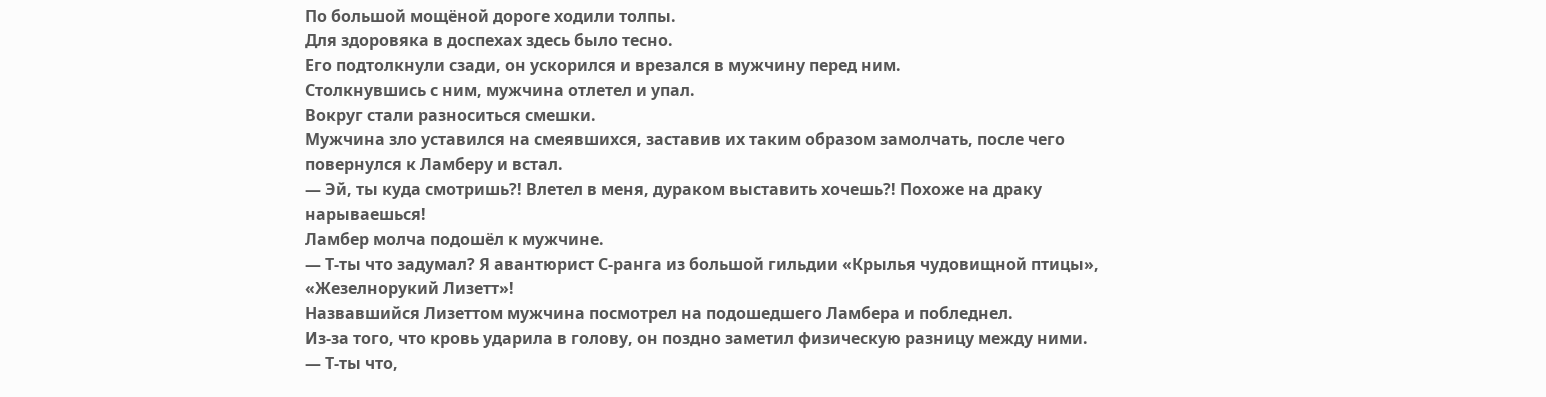По большой мощёной дороге ходили толпы.
Для здоровяка в доспехах здесь было тесно.
Его подтолкнули сзади, он ускорился и врезался в мужчину перед ним.
Столкнувшись с ним, мужчина отлетел и упал.
Вокруг стали разноситься смешки.
Мужчина зло уставился на смеявшихся, заставив их таким образом замолчать, после чего повернулся к Ламберу и встал.
— Эй, ты куда смотришь?! Влетел в меня, дураком выставить хочешь?! Похоже на драку нарываешься!
Ламбер молча подошёл к мужчине.
— Т-ты что задумал? Я авантюрист С-ранга из большой гильдии «Крылья чудовищной птицы», «Жезелнорукий Лизетт»!
Назвавшийся Лизеттом мужчина посмотрел на подошедшего Ламбера и побледнел.
Из-за того, что кровь ударила в голову, он поздно заметил физическую разницу между ними.
— Т-ты что,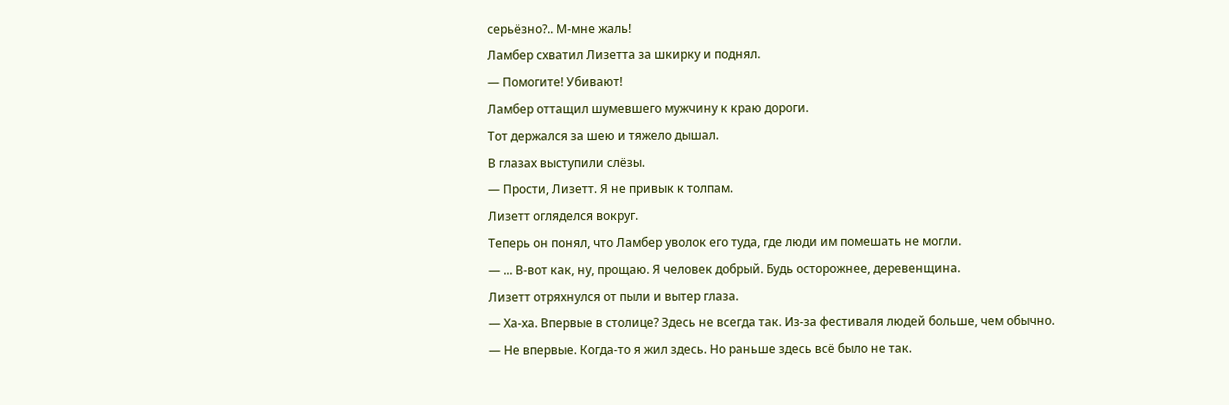серьёзно?.. М-мне жаль!
Ламбер схватил Лизетта за шкирку и поднял.
— Помогите! Убивают!
Ламбер оттащил шумевшего мужчину к краю дороги.
Тот держался за шею и тяжело дышал.
В глазах выступили слёзы.
— Прости, Лизетт. Я не привык к толпам.
Лизетт огляделся вокруг.
Теперь он понял, что Ламбер уволок его туда, где люди им помешать не могли.
— ... В-вот как, ну, прощаю. Я человек добрый. Будь осторожнее, деревенщина.
Лизетт отряхнулся от пыли и вытер глаза.
— Ха-ха. Впервые в столице? Здесь не всегда так. Из-за фестиваля людей больше, чем обычно.
— Не впервые. Когда-то я жил здесь. Но раньше здесь всё было не так.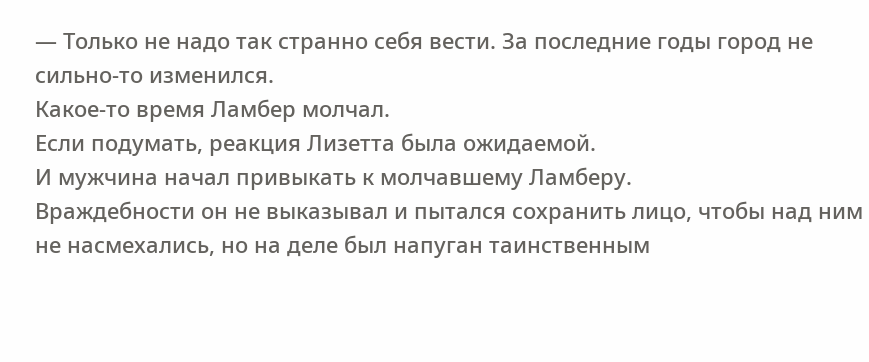— Только не надо так странно себя вести. За последние годы город не сильно-то изменился.
Какое-то время Ламбер молчал.
Если подумать, реакция Лизетта была ожидаемой.
И мужчина начал привыкать к молчавшему Ламберу.
Враждебности он не выказывал и пытался сохранить лицо, чтобы над ним не насмехались, но на деле был напуган таинственным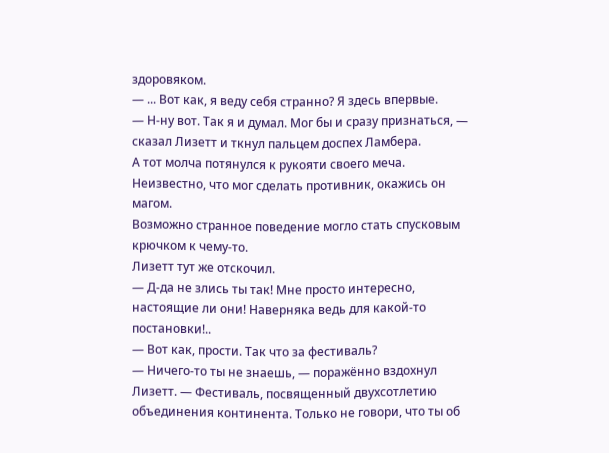здоровяком.
— ... Вот как, я веду себя странно? Я здесь впервые.
— Н-ну вот. Так я и думал. Мог бы и сразу признаться, — сказал Лизетт и ткнул пальцем доспех Ламбера.
А тот молча потянулся к рукояти своего меча.
Неизвестно, что мог сделать противник, окажись он магом.
Возможно странное поведение могло стать спусковым крючком к чему-то.
Лизетт тут же отскочил.
— Д-да не злись ты так! Мне просто интересно, настоящие ли они! Наверняка ведь для какой-то постановки!..
— Вот как, прости. Так что за фестиваль?
— Ничего-то ты не знаешь, — поражённо вздохнул Лизетт. — Фестиваль, посвященный двухсотлетию объединения континента. Только не говори, что ты об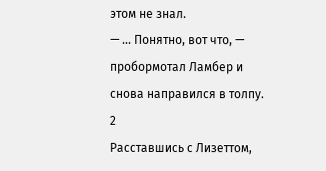этом не знал.
— ... Понятно, вот что, — пробормотал Ламбер и снова направился в толпу.
2
Расставшись с Лизеттом,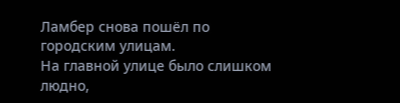Ламбер снова пошёл по городским улицам.
На главной улице было слишком людно,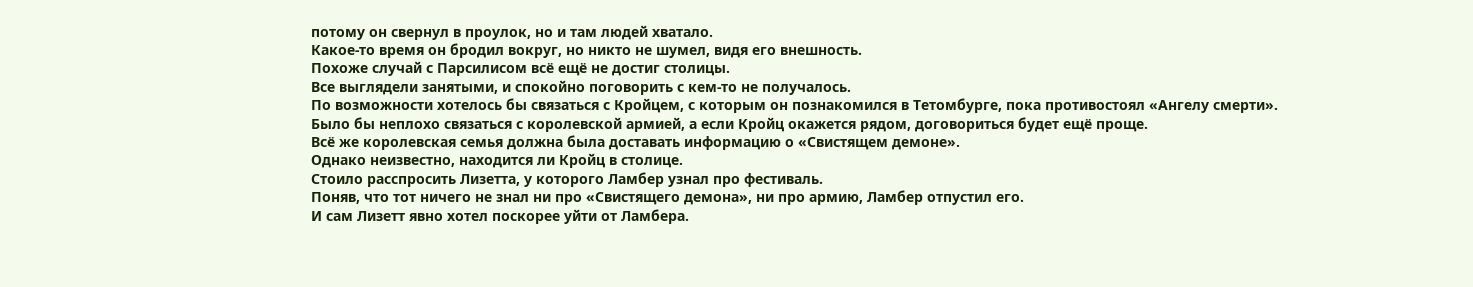потому он свернул в проулок, но и там людей хватало.
Какое-то время он бродил вокруг, но никто не шумел, видя его внешность.
Похоже случай с Парсилисом всё ещё не достиг столицы.
Все выглядели занятыми, и спокойно поговорить с кем-то не получалось.
По возможности хотелось бы связаться с Кройцем, с которым он познакомился в Тетомбурге, пока противостоял «Ангелу смерти».
Было бы неплохо связаться с королевской армией, а если Кройц окажется рядом, договориться будет ещё проще.
Всё же королевская семья должна была доставать информацию о «Свистящем демоне».
Однако неизвестно, находится ли Кройц в столице.
Стоило расспросить Лизетта, у которого Ламбер узнал про фестиваль.
Поняв, что тот ничего не знал ни про «Свистящего демона», ни про армию, Ламбер отпустил его.
И сам Лизетт явно хотел поскорее уйти от Ламбера.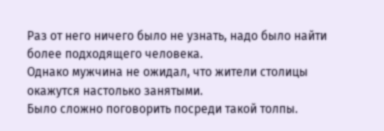Раз от него ничего было не узнать, надо было найти более подходящего человека.
Однако мужчина не ожидал, что жители столицы окажутся настолько занятыми.
Было сложно поговорить посреди такой толпы.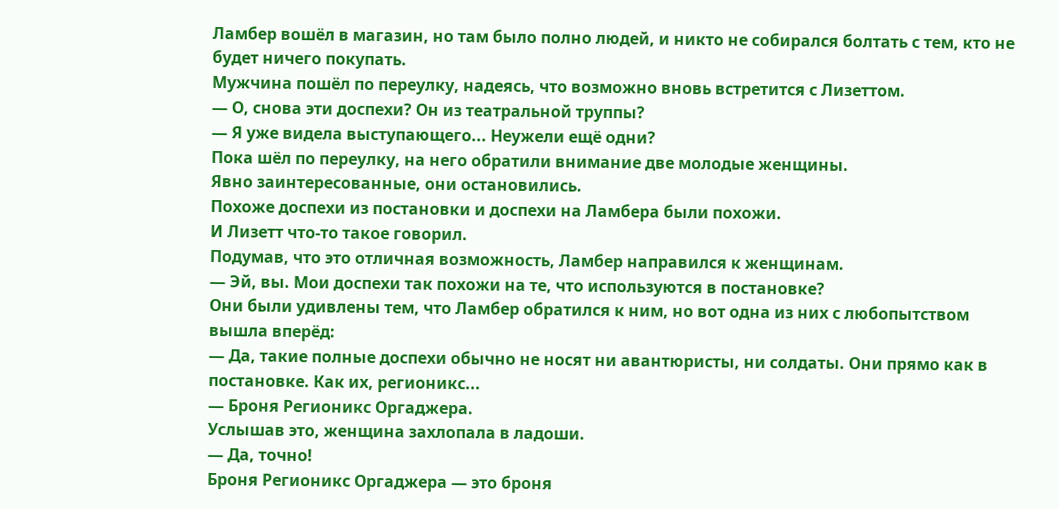Ламбер вошёл в магазин, но там было полно людей, и никто не собирался болтать с тем, кто не будет ничего покупать.
Мужчина пошёл по переулку, надеясь, что возможно вновь встретится с Лизеттом.
— О, снова эти доспехи? Он из театральной труппы?
— Я уже видела выступающего... Неужели ещё одни?
Пока шёл по переулку, на него обратили внимание две молодые женщины.
Явно заинтересованные, они остановились.
Похоже доспехи из постановки и доспехи на Ламбера были похожи.
И Лизетт что-то такое говорил.
Подумав, что это отличная возможность, Ламбер направился к женщинам.
— Эй, вы. Мои доспехи так похожи на те, что используются в постановке?
Они были удивлены тем, что Ламбер обратился к ним, но вот одна из них с любопытством вышла вперёд:
— Да, такие полные доспехи обычно не носят ни авантюристы, ни солдаты. Они прямо как в постановке. Как их, регионикс...
— Броня Регионикс Оргаджера.
Услышав это, женщина захлопала в ладоши.
— Да, точно!
Броня Регионикс Оргаджера — это броня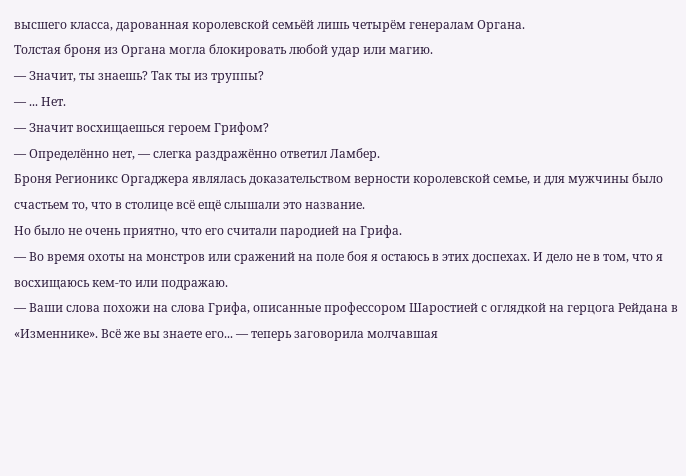высшего класса, дарованная королевской семьёй лишь четырём генералам Органа.
Толстая броня из Органа могла блокировать любой удар или магию.
— Значит, ты знаешь? Так ты из труппы?
— ... Нет.
— Значит восхищаешься героем Грифом?
— Определённо нет, — слегка раздражённо ответил Ламбер.
Броня Регионикс Оргаджера являлась доказательством верности королевской семье, и для мужчины было счастьем то, что в столице всё ещё слышали это название.
Но было не очень приятно, что его считали пародией на Грифа.
— Во время охоты на монстров или сражений на поле боя я остаюсь в этих доспехах. И дело не в том, что я восхищаюсь кем-то или подражаю.
— Ваши слова похожи на слова Грифа, описанные профессором Шаростией с оглядкой на герцога Рейдана в «Изменнике». Всё же вы знаете его... — теперь заговорила молчавшая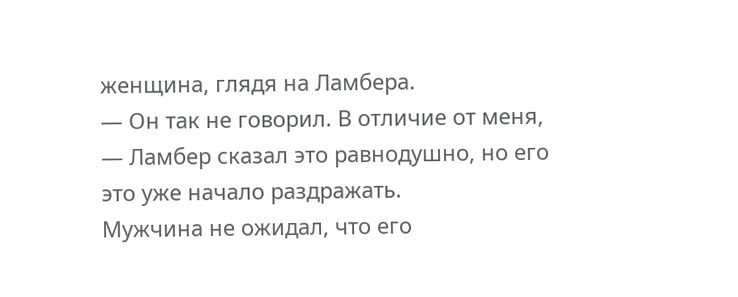женщина, глядя на Ламбера.
— Он так не говорил. В отличие от меня, — Ламбер сказал это равнодушно, но его это уже начало раздражать.
Мужчина не ожидал, что его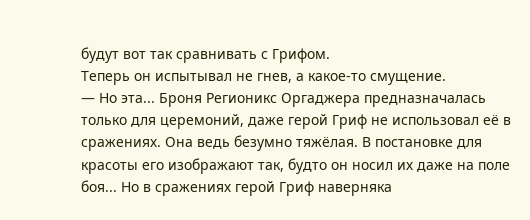будут вот так сравнивать с Грифом.
Теперь он испытывал не гнев, а какое-то смущение.
— Но эта... Броня Регионикс Оргаджера предназначалась только для церемоний, даже герой Гриф не использовал её в сражениях. Она ведь безумно тяжёлая. В постановке для красоты его изображают так, будто он носил их даже на поле боя... Но в сражениях герой Гриф наверняка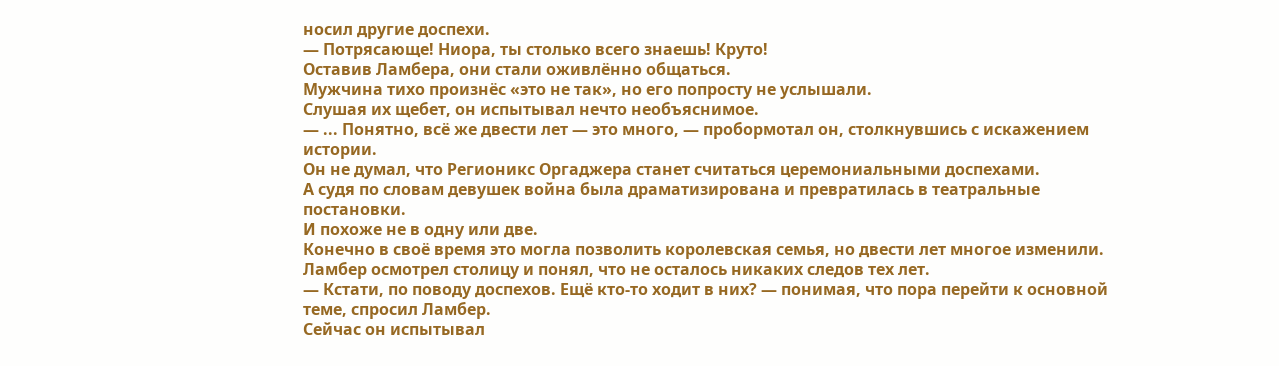носил другие доспехи.
— Потрясающе! Ниора, ты столько всего знаешь! Круто!
Оставив Ламбера, они стали оживлённо общаться.
Мужчина тихо произнёс «это не так», но его попросту не услышали.
Слушая их щебет, он испытывал нечто необъяснимое.
— ... Понятно, всё же двести лет — это много, — пробормотал он, столкнувшись с искажением истории.
Он не думал, что Регионикс Оргаджера станет считаться церемониальными доспехами.
А судя по словам девушек война была драматизирована и превратилась в театральные постановки.
И похоже не в одну или две.
Конечно в своё время это могла позволить королевская семья, но двести лет многое изменили.
Ламбер осмотрел столицу и понял, что не осталось никаких следов тех лет.
— Кстати, по поводу доспехов. Ещё кто-то ходит в них? — понимая, что пора перейти к основной теме, спросил Ламбер.
Сейчас он испытывал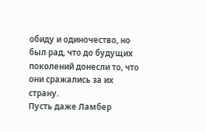обиду и одиночество, но был рад, что до будущих поколений донесли то, что они сражались за их страну.
Пусть даже Ламбер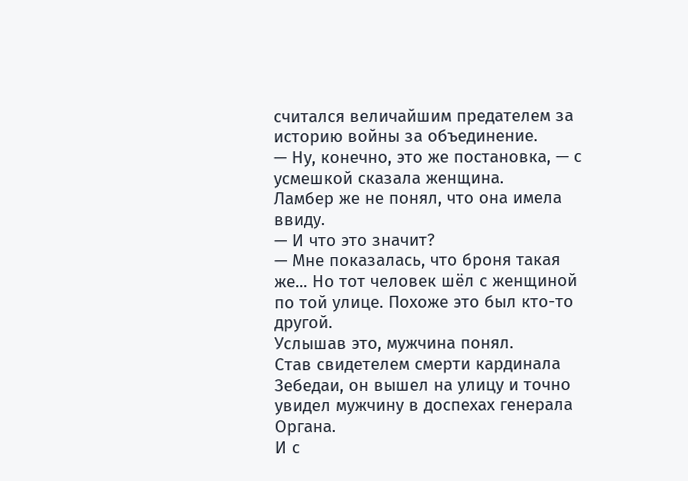считался величайшим предателем за историю войны за объединение.
— Ну, конечно, это же постановка, — с усмешкой сказала женщина.
Ламбер же не понял, что она имела ввиду.
— И что это значит?
— Мне показалась, что броня такая же... Но тот человек шёл с женщиной по той улице. Похоже это был кто-то другой.
Услышав это, мужчина понял.
Став свидетелем смерти кардинала Зебедаи, он вышел на улицу и точно увидел мужчину в доспехах генерала Органа.
И с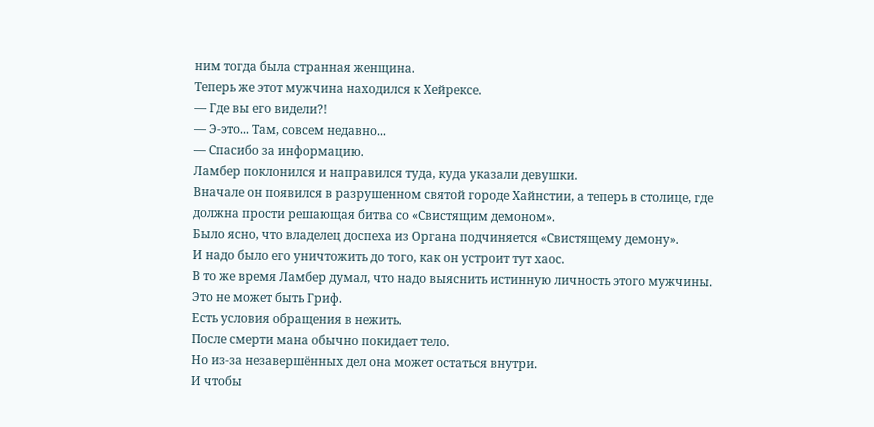ним тогда была странная женщина.
Теперь же этот мужчина находился к Хейрексе.
— Где вы его видели?!
— Э-это... Там, совсем недавно...
— Спасибо за информацию.
Ламбер поклонился и направился туда, куда указали девушки.
Вначале он появился в разрушенном святой городе Хайнстии, а теперь в столице, где должна прости решающая битва со «Свистящим демоном».
Было ясно, что владелец доспеха из Органа подчиняется «Свистящему демону».
И надо было его уничтожить до того, как он устроит тут хаос.
В то же время Ламбер думал, что надо выяснить истинную личность этого мужчины.
Это не может быть Гриф.
Есть условия обращения в нежить.
После смерти мана обычно покидает тело.
Но из-за незавершённых дел она может остаться внутри.
И чтобы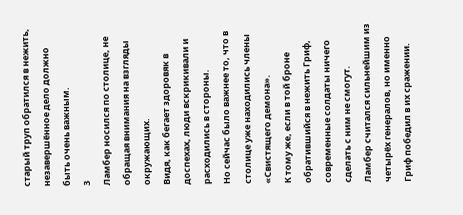старый труп обратился в нежить, незавершённое дело должно быть очень важным.
3
Ламбер носился по столице, не обращая внимания на взгляды окружающих.
Видя, как бегает здоровяк в доспехах, люди вскрикивали и расходились в стороны.
Но сейчас было важнее то, что в столице уже находились члены «Свистящего демона».
К тому же, если в той броне обратившийся в нежить Гриф, современные солдаты ничего сделать с ним не смогут.
Ламбер считался сильнейшим из четырёх генералов, но именно Гриф победил в их сражении.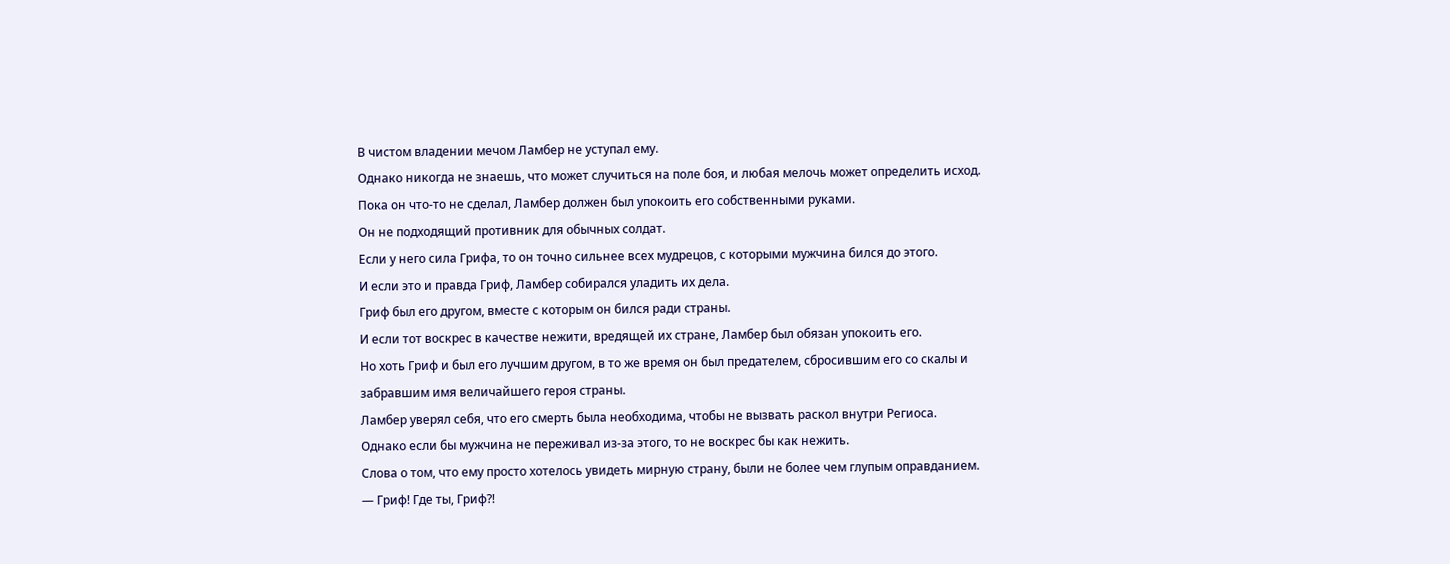В чистом владении мечом Ламбер не уступал ему.
Однако никогда не знаешь, что может случиться на поле боя, и любая мелочь может определить исход.
Пока он что-то не сделал, Ламбер должен был упокоить его собственными руками.
Он не подходящий противник для обычных солдат.
Если у него сила Грифа, то он точно сильнее всех мудрецов, с которыми мужчина бился до этого.
И если это и правда Гриф, Ламбер собирался уладить их дела.
Гриф был его другом, вместе с которым он бился ради страны.
И если тот воскрес в качестве нежити, вредящей их стране, Ламбер был обязан упокоить его.
Но хоть Гриф и был его лучшим другом, в то же время он был предателем, сбросившим его со скалы и забравшим имя величайшего героя страны.
Ламбер уверял себя, что его смерть была необходима, чтобы не вызвать раскол внутри Региоса.
Однако если бы мужчина не переживал из-за этого, то не воскрес бы как нежить.
Слова о том, что ему просто хотелось увидеть мирную страну, были не более чем глупым оправданием.
— Гриф! Где ты, Гриф?!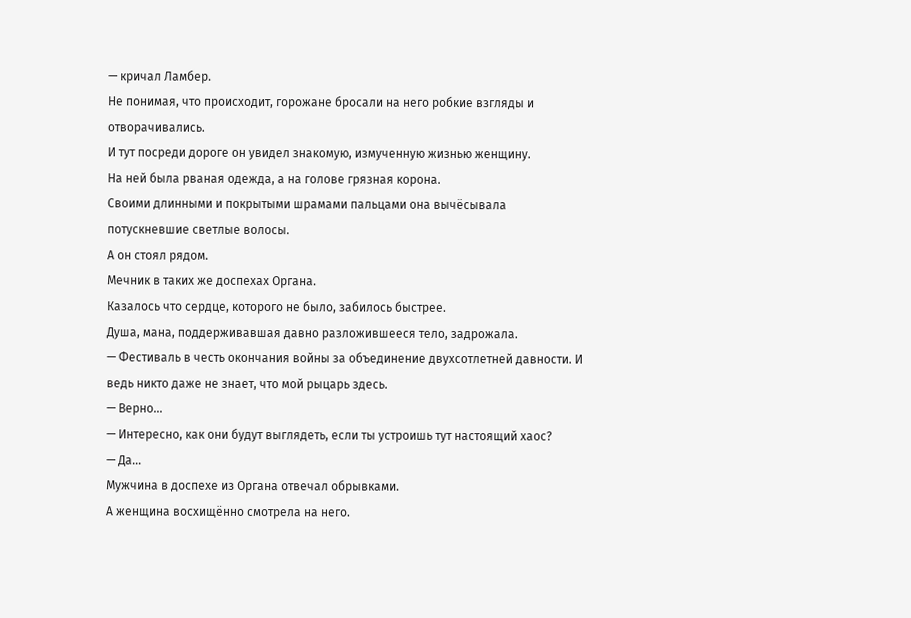— кричал Ламбер.
Не понимая, что происходит, горожане бросали на него робкие взгляды и отворачивались.
И тут посреди дороге он увидел знакомую, измученную жизнью женщину.
На ней была рваная одежда, а на голове грязная корона.
Своими длинными и покрытыми шрамами пальцами она вычёсывала потускневшие светлые волосы.
А он стоял рядом.
Мечник в таких же доспехах Органа.
Казалось что сердце, которого не было, забилось быстрее.
Душа, мана, поддерживавшая давно разложившееся тело, задрожала.
— Фестиваль в честь окончания войны за объединение двухсотлетней давности. И ведь никто даже не знает, что мой рыцарь здесь.
— Верно...
— Интересно, как они будут выглядеть, если ты устроишь тут настоящий хаос?
— Да...
Мужчина в доспехе из Органа отвечал обрывками.
А женщина восхищённо смотрела на него.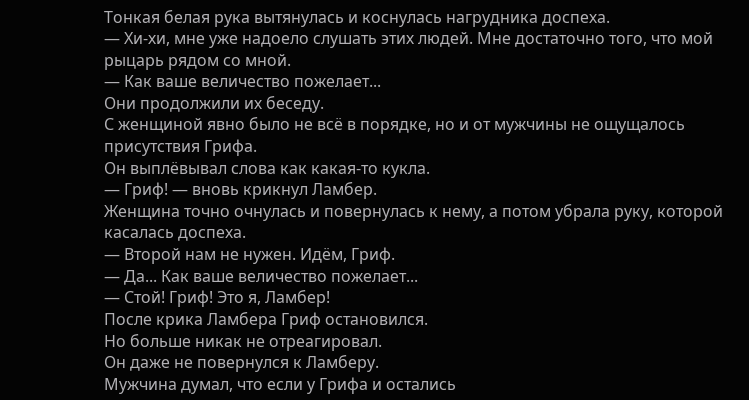Тонкая белая рука вытянулась и коснулась нагрудника доспеха.
— Хи-хи, мне уже надоело слушать этих людей. Мне достаточно того, что мой рыцарь рядом со мной.
— Как ваше величество пожелает...
Они продолжили их беседу.
С женщиной явно было не всё в порядке, но и от мужчины не ощущалось присутствия Грифа.
Он выплёвывал слова как какая-то кукла.
— Гриф! — вновь крикнул Ламбер.
Женщина точно очнулась и повернулась к нему, а потом убрала руку, которой касалась доспеха.
— Второй нам не нужен. Идём, Гриф.
— Да... Как ваше величество пожелает...
— Стой! Гриф! Это я, Ламбер!
После крика Ламбера Гриф остановился.
Но больше никак не отреагировал.
Он даже не повернулся к Ламберу.
Мужчина думал, что если у Грифа и остались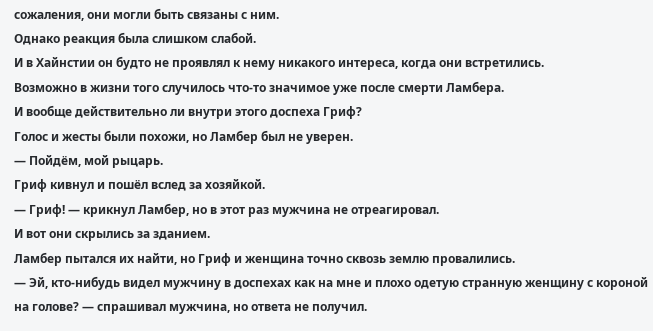сожаления, они могли быть связаны с ним.
Однако реакция была слишком слабой.
И в Хайнстии он будто не проявлял к нему никакого интереса, когда они встретились.
Возможно в жизни того случилось что-то значимое уже после смерти Ламбера.
И вообще действительно ли внутри этого доспеха Гриф?
Голос и жесты были похожи, но Ламбер был не уверен.
— Пойдём, мой рыцарь.
Гриф кивнул и пошёл вслед за хозяйкой.
— Гриф! — крикнул Ламбер, но в этот раз мужчина не отреагировал.
И вот они скрылись за зданием.
Ламбер пытался их найти, но Гриф и женщина точно сквозь землю провалились.
— Эй, кто-нибудь видел мужчину в доспехах как на мне и плохо одетую странную женщину с короной на голове? — спрашивал мужчина, но ответа не получил.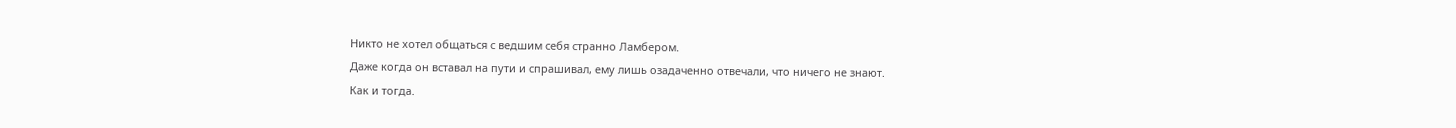Никто не хотел общаться с ведшим себя странно Ламбером.
Даже когда он вставал на пути и спрашивал, ему лишь озадаченно отвечали, что ничего не знают.
Как и тогда.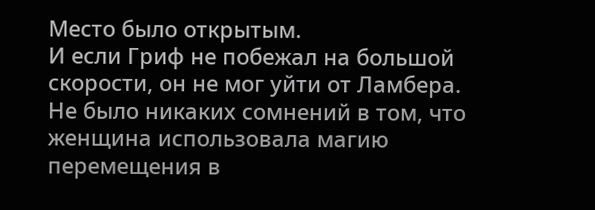Место было открытым.
И если Гриф не побежал на большой скорости, он не мог уйти от Ламбера.
Не было никаких сомнений в том, что женщина использовала магию перемещения в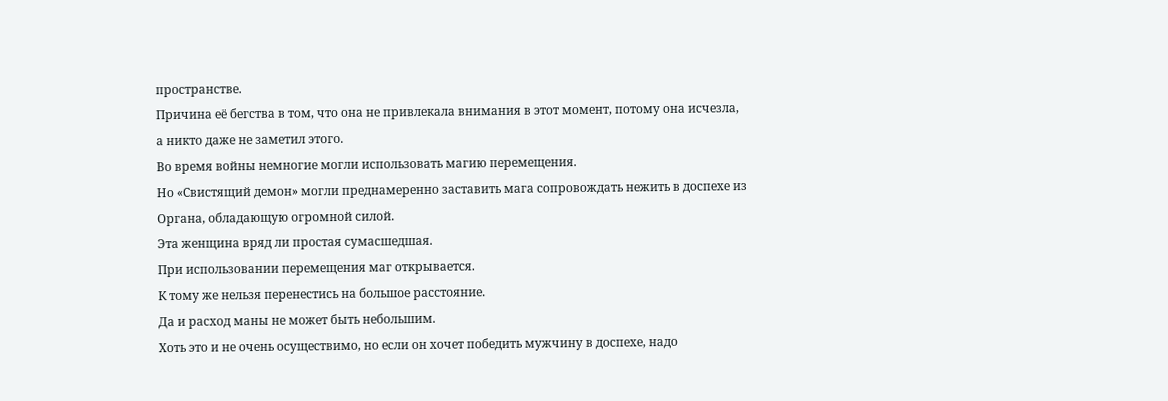пространстве.
Причина её бегства в том, что она не привлекала внимания в этот момент, потому она исчезла, а никто даже не заметил этого.
Во время войны немногие могли использовать магию перемещения.
Но «Свистящий демон» могли преднамеренно заставить мага сопровождать нежить в доспехе из Органа, обладающую огромной силой.
Эта женщина вряд ли простая сумасшедшая.
При использовании перемещения маг открывается.
К тому же нельзя перенестись на большое расстояние.
Да и расход маны не может быть небольшим.
Хоть это и не очень осуществимо, но если он хочет победить мужчину в доспехе, надо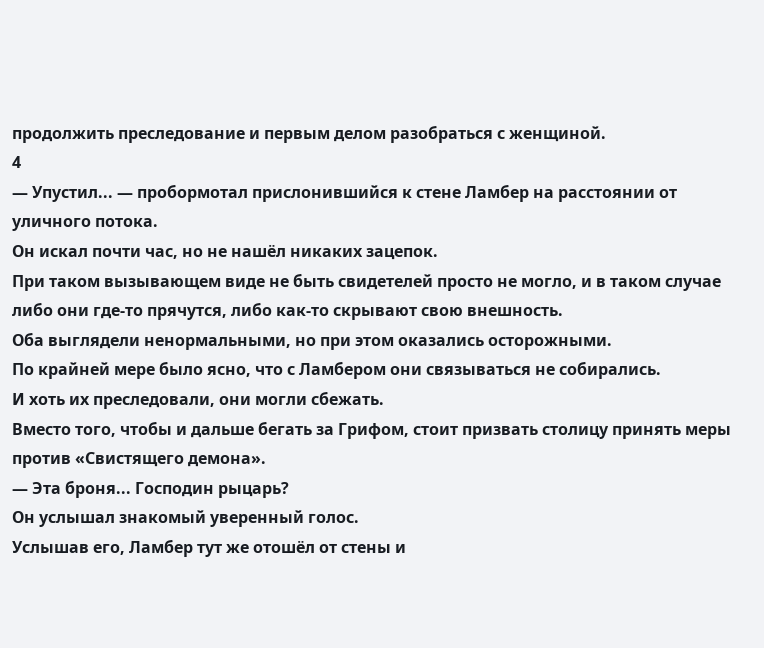продолжить преследование и первым делом разобраться с женщиной.
4
— Упустил... — пробормотал прислонившийся к стене Ламбер на расстоянии от уличного потока.
Он искал почти час, но не нашёл никаких зацепок.
При таком вызывающем виде не быть свидетелей просто не могло, и в таком случае либо они где-то прячутся, либо как-то скрывают свою внешность.
Оба выглядели ненормальными, но при этом оказались осторожными.
По крайней мере было ясно, что с Ламбером они связываться не собирались.
И хоть их преследовали, они могли сбежать.
Вместо того, чтобы и дальше бегать за Грифом, стоит призвать столицу принять меры против «Свистящего демона».
— Эта броня... Господин рыцарь?
Он услышал знакомый уверенный голос.
Услышав его, Ламбер тут же отошёл от стены и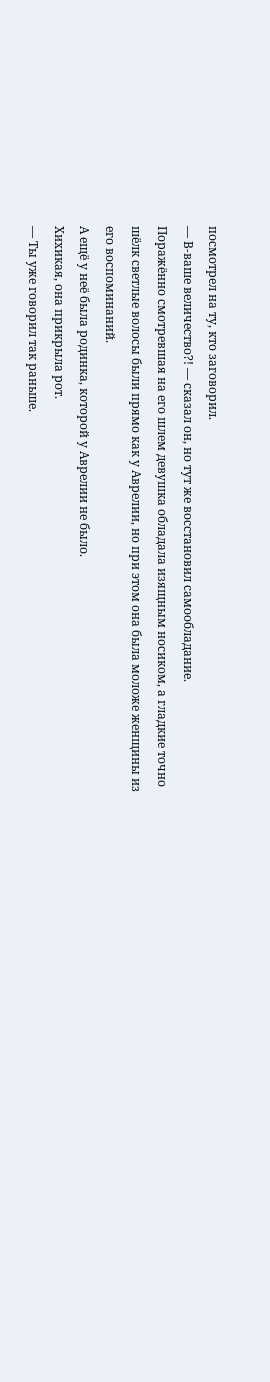посмотрел на ту, кто заговорил.
— В-ваше величество?! — сказал он, но тут же восстановил самообладание.
Поражённо смотревшая на его шлем девушка обладала изящным носиком, а гладкие точно шёлк светлые волосы были прямо как у Аврелии, но при этом она была моложе женщины из его воспоминаний.
А ещё у неё была родинка, которой у Аврелии не было.
Хихикая, она прикрыла рот.
— Ты уже говорил так раньше.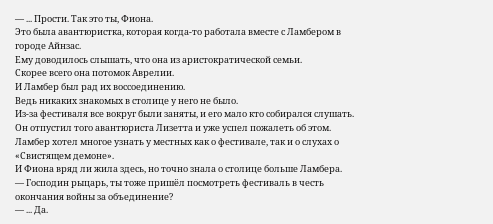— ... Прости. Так это ты, Фиона.
Это была авантюристка, которая когда-то работала вместе с Ламбером в городе Айнзас.
Ему доводилось слышать, что она из аристократической семьи.
Скорее всего она потомок Аврелии.
И Ламбер был рад их воссоединению.
Ведь никаких знакомых в столице у него не было.
Из-за фестиваля все вокруг были заняты, и его мало кто собирался слушать.
Он отпустил того авантюриста Лизетта и уже успел пожалеть об этом.
Ламбер хотел многое узнать у местных как о фестивале, так и о слухах о «Свистящем демоне».
И Фиона вряд ли жила здесь, но точно знала о столице больше Ламбера.
— Господин рыцарь, ты тоже пришёл посмотреть фестиваль в честь окончания войны за объединение?
— ... Да.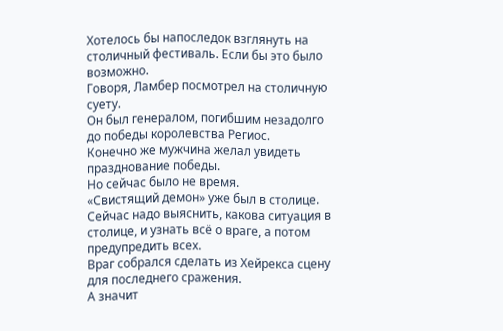Хотелось бы напоследок взглянуть на столичный фестиваль. Если бы это было возможно.
Говоря, Ламбер посмотрел на столичную суету.
Он был генералом, погибшим незадолго до победы королевства Региос.
Конечно же мужчина желал увидеть празднование победы.
Но сейчас было не время.
«Свистящий демон» уже был в столице.
Сейчас надо выяснить, какова ситуация в столице, и узнать всё о враге, а потом предупредить всех.
Враг собрался сделать из Хейрекса сцену для последнего сражения.
А значит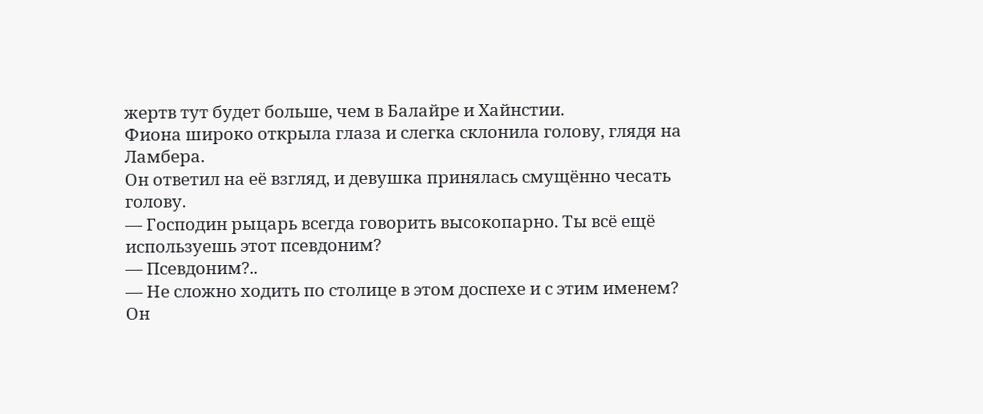жертв тут будет больше, чем в Балайре и Хайнстии.
Фиона широко открыла глаза и слегка склонила голову, глядя на Ламбера.
Он ответил на её взгляд, и девушка принялась смущённо чесать голову.
— Господин рыцарь всегда говорить высокопарно. Ты всё ещё используешь этот псевдоним?
— Псевдоним?..
— Не сложно ходить по столице в этом доспехе и с этим именем?
Он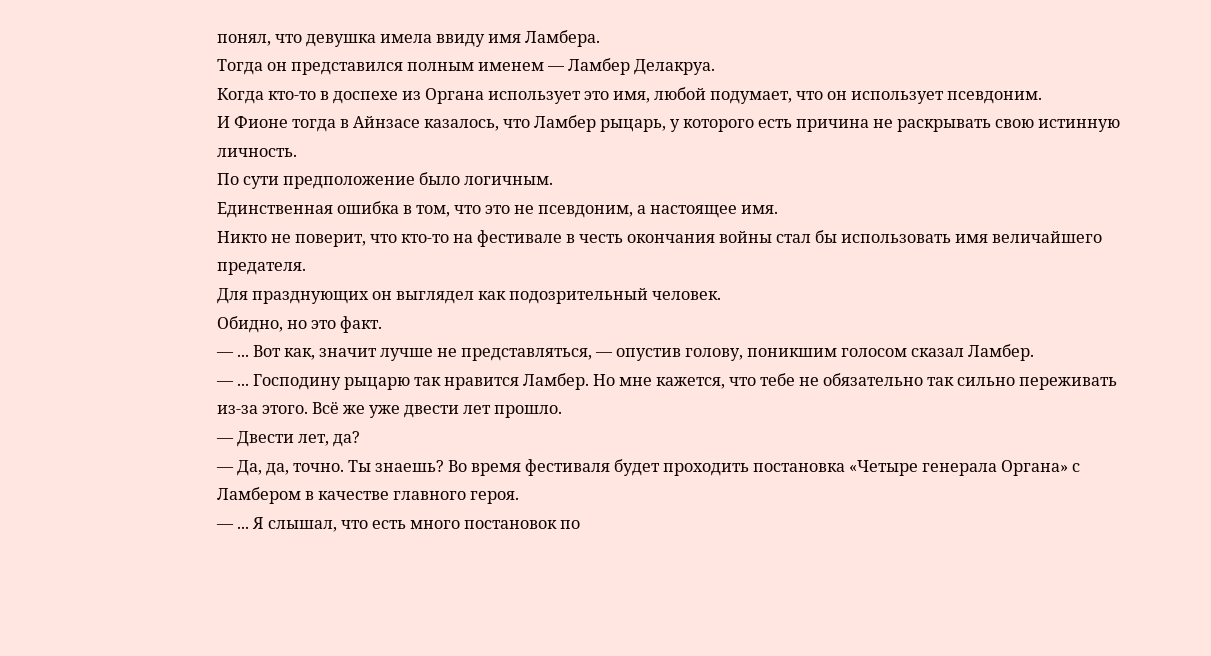понял, что девушка имела ввиду имя Ламбера.
Тогда он представился полным именем — Ламбер Делакруа.
Когда кто-то в доспехе из Органа использует это имя, любой подумает, что он использует псевдоним.
И Фионе тогда в Айнзасе казалось, что Ламбер рыцарь, у которого есть причина не раскрывать свою истинную личность.
По сути предположение было логичным.
Единственная ошибка в том, что это не псевдоним, а настоящее имя.
Никто не поверит, что кто-то на фестивале в честь окончания войны стал бы использовать имя величайшего предателя.
Для празднующих он выглядел как подозрительный человек.
Обидно, но это факт.
— ... Вот как, значит лучше не представляться, — опустив голову, поникшим голосом сказал Ламбер.
— ... Господину рыцарю так нравится Ламбер. Но мне кажется, что тебе не обязательно так сильно переживать из-за этого. Всё же уже двести лет прошло.
— Двести лет, да?
— Да, да, точно. Ты знаешь? Во время фестиваля будет проходить постановка «Четыре генерала Органа» с Ламбером в качестве главного героя.
— ... Я слышал, что есть много постановок по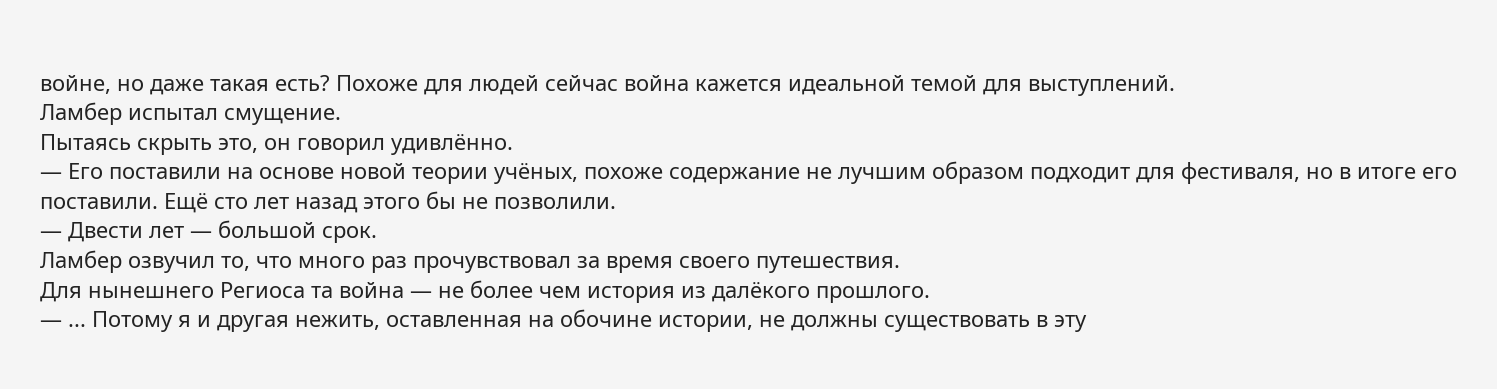войне, но даже такая есть? Похоже для людей сейчас война кажется идеальной темой для выступлений.
Ламбер испытал смущение.
Пытаясь скрыть это, он говорил удивлённо.
— Его поставили на основе новой теории учёных, похоже содержание не лучшим образом подходит для фестиваля, но в итоге его поставили. Ещё сто лет назад этого бы не позволили.
— Двести лет — большой срок.
Ламбер озвучил то, что много раз прочувствовал за время своего путешествия.
Для нынешнего Региоса та война — не более чем история из далёкого прошлого.
— ... Потому я и другая нежить, оставленная на обочине истории, не должны существовать в эту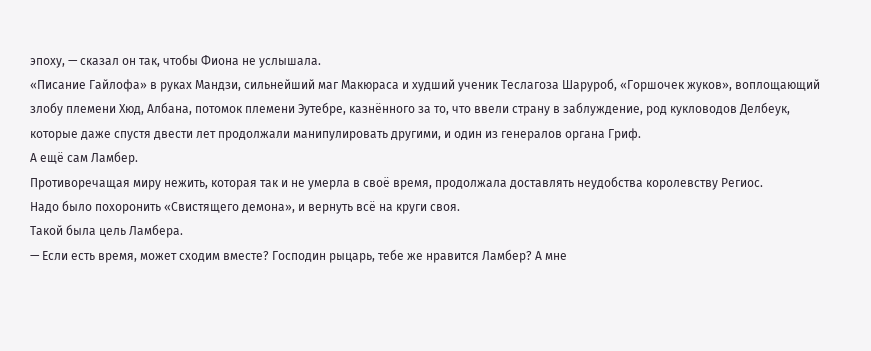эпоху, — сказал он так, чтобы Фиона не услышала.
«Писание Гайлофа» в руках Мандзи, сильнейший маг Макюраса и худший ученик Теслагоза Шаруроб, «Горшочек жуков», воплощающий злобу племени Хюд, Албана, потомок племени Эутебре, казнённого за то, что ввели страну в заблуждение, род кукловодов Делбеук, которые даже спустя двести лет продолжали манипулировать другими, и один из генералов органа Гриф.
А ещё сам Ламбер.
Противоречащая миру нежить, которая так и не умерла в своё время, продолжала доставлять неудобства королевству Региос.
Надо было похоронить «Свистящего демона», и вернуть всё на круги своя.
Такой была цель Ламбера.
— Если есть время, может сходим вместе? Господин рыцарь, тебе же нравится Ламбер? А мне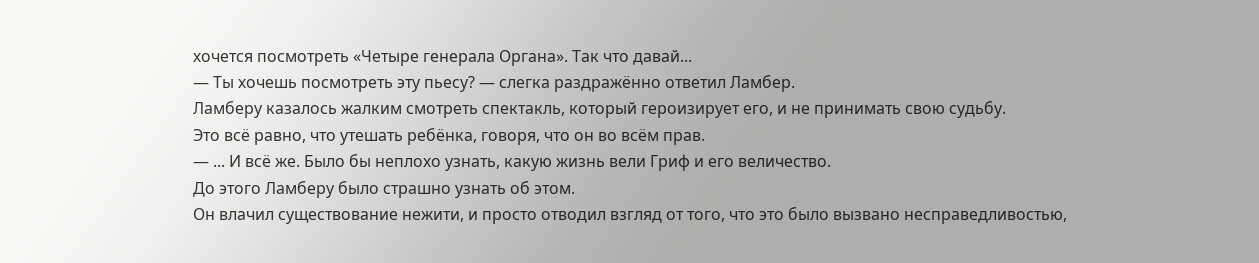хочется посмотреть «Четыре генерала Органа». Так что давай...
— Ты хочешь посмотреть эту пьесу? — слегка раздражённо ответил Ламбер.
Ламберу казалось жалким смотреть спектакль, который героизирует его, и не принимать свою судьбу.
Это всё равно, что утешать ребёнка, говоря, что он во всём прав.
— ... И всё же. Было бы неплохо узнать, какую жизнь вели Гриф и его величество.
До этого Ламберу было страшно узнать об этом.
Он влачил существование нежити, и просто отводил взгляд от того, что это было вызвано несправедливостью,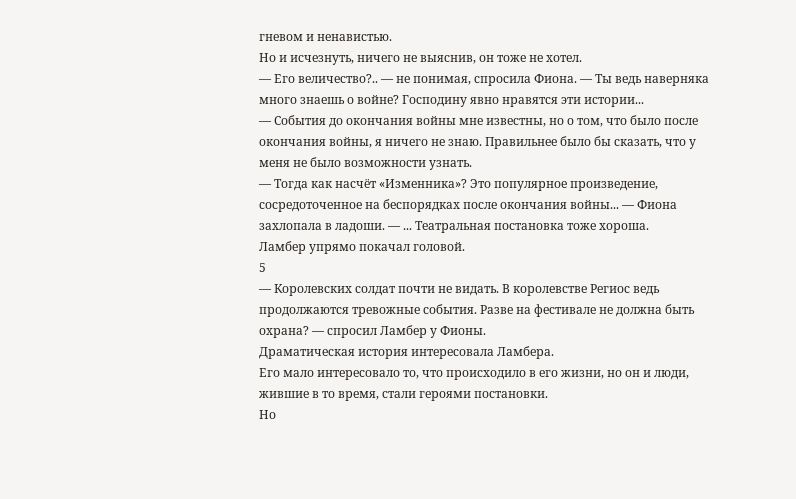гневом и ненавистью.
Но и исчезнуть, ничего не выяснив, он тоже не хотел.
— Его величество?.. — не понимая, спросила Фиона. — Ты ведь наверняка много знаешь о войне? Господину явно нравятся эти истории...
— События до окончания войны мне известны, но о том, что было после окончания войны, я ничего не знаю. Правильнее было бы сказать, что у меня не было возможности узнать.
— Тогда как насчёт «Изменника»? Это популярное произведение, сосредоточенное на беспорядках после окончания войны... — Фиона захлопала в ладоши. — ... Театральная постановка тоже хороша.
Ламбер упрямо покачал головой.
5
— Королевских солдат почти не видать. В королевстве Региос ведь продолжаются тревожные события. Разве на фестивале не должна быть охрана? — спросил Ламбер у Фионы.
Драматическая история интересовала Ламбера.
Его мало интересовало то, что происходило в его жизни, но он и люди, жившие в то время, стали героями постановки.
Но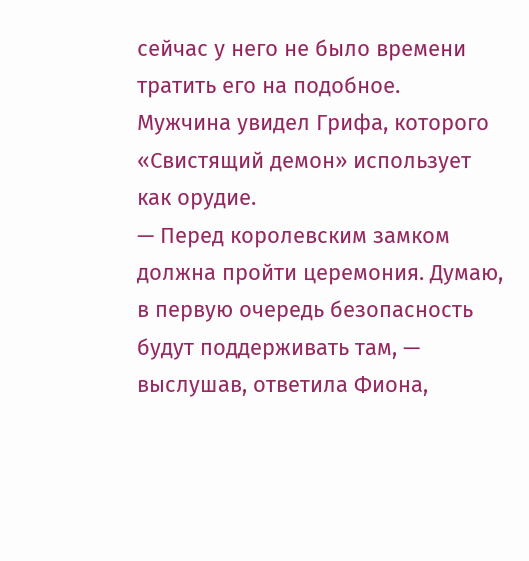сейчас у него не было времени тратить его на подобное.
Мужчина увидел Грифа, которого «Свистящий демон» использует как орудие.
— Перед королевским замком должна пройти церемония. Думаю, в первую очередь безопасность будут поддерживать там, — выслушав, ответила Фиона,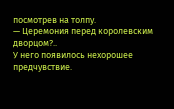посмотрев на толпу.
— Церемония перед королевским дворцом?..
У него появилось нехорошее предчувствие.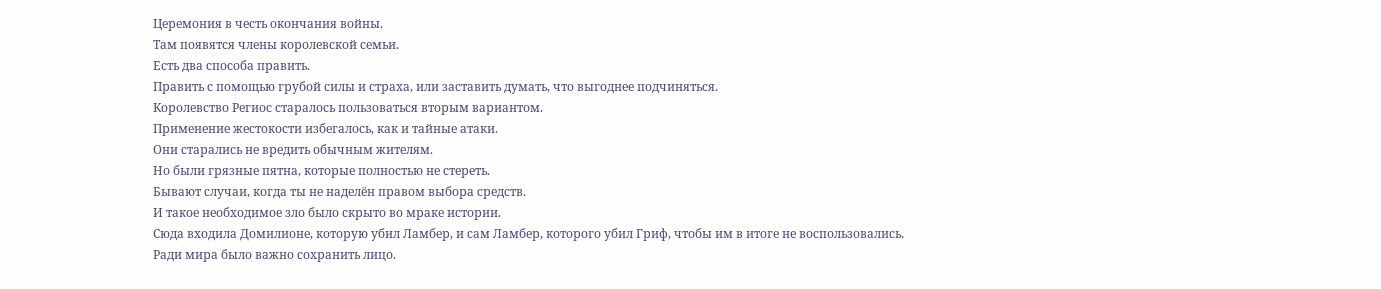Церемония в честь окончания войны.
Там появятся члены королевской семьи.
Есть два способа править.
Править с помощью грубой силы и страха, или заставить думать, что выгоднее подчиняться.
Королевство Региос старалось пользоваться вторым вариантом.
Применение жестокости избегалось, как и тайные атаки.
Они старались не вредить обычным жителям.
Но были грязные пятна, которые полностью не стереть.
Бывают случаи, когда ты не наделён правом выбора средств.
И такое необходимое зло было скрыто во мраке истории.
Сюда входила Домилионе, которую убил Ламбер, и сам Ламбер, которого убил Гриф, чтобы им в итоге не воспользовались.
Ради мира было важно сохранить лицо.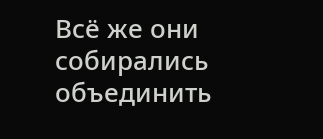Всё же они собирались объединить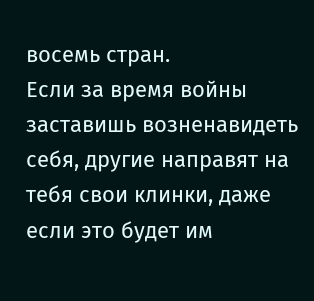восемь стран.
Если за время войны заставишь возненавидеть себя, другие направят на тебя свои клинки, даже если это будет им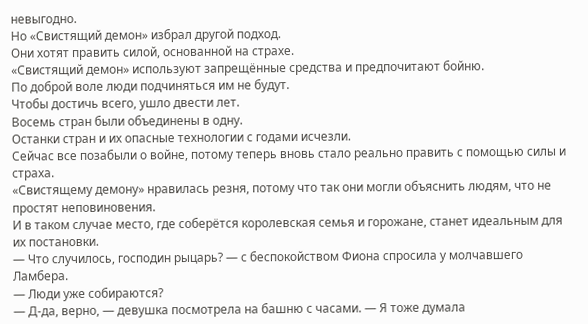невыгодно.
Но «Свистящий демон» избрал другой подход.
Они хотят править силой, основанной на страхе.
«Свистящий демон» используют запрещённые средства и предпочитают бойню.
По доброй воле люди подчиняться им не будут.
Чтобы достичь всего, ушло двести лет.
Восемь стран были объединены в одну.
Останки стран и их опасные технологии с годами исчезли.
Сейчас все позабыли о войне, потому теперь вновь стало реально править с помощью силы и страха.
«Свистящему демону» нравилась резня, потому что так они могли объяснить людям, что не простят неповиновения.
И в таком случае место, где соберётся королевская семья и горожане, станет идеальным для их постановки.
— Что случилось, господин рыцарь? — с беспокойством Фиона спросила у молчавшего Ламбера.
— Люди уже собираются?
— Д-да, верно, — девушка посмотрела на башню с часами. — Я тоже думала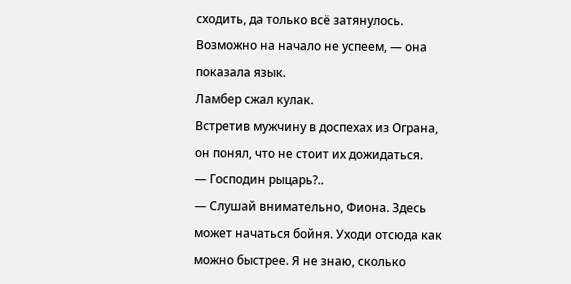сходить, да только всё затянулось. Возможно на начало не успеем, — она показала язык.
Ламбер сжал кулак.
Встретив мужчину в доспехах из Ограна, он понял, что не стоит их дожидаться.
— Господин рыцарь?..
— Слушай внимательно, Фиона. Здесь может начаться бойня. Уходи отсюда как можно быстрее. Я не знаю, сколько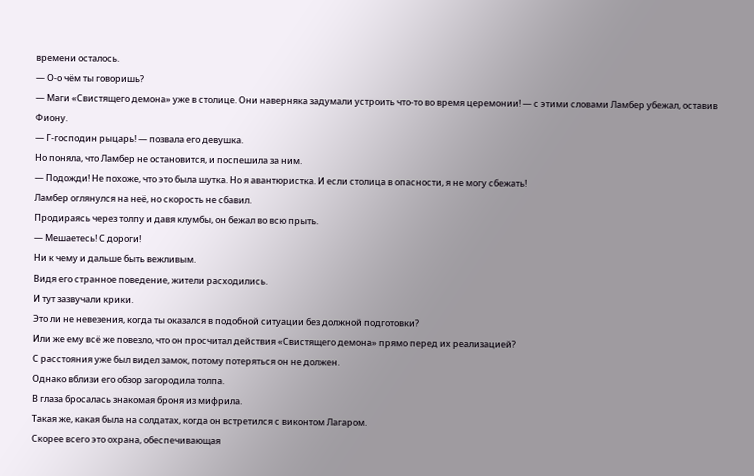времени осталось.
— О-о чём ты говоришь?
— Маги «Свистящего демона» уже в столице. Они наверняка задумали устроить что-то во время церемонии! — с этими словами Ламбер убежал, оставив Фиону.
— Г-господин рыцарь! — позвала его девушка.
Но поняла, что Ламбер не остановится, и поспешила за ним.
— Подожди! Не похоже, что это была шутка. Но я авантюристка. И если столица в опасности, я не могу сбежать!
Ламбер оглянулся на неё, но скорость не сбавил.
Продираясь через толпу и давя клумбы, он бежал во всю прыть.
— Мешаетесь! С дороги!
Ни к чему и дальше быть вежливым.
Видя его странное поведение, жители расходились.
И тут зазвучали крики.
Это ли не невезения, когда ты оказался в подобной ситуации без должной подготовки?
Или же ему всё же повезло, что он просчитал действия «Свистящего демона» прямо перед их реализацией?
С расстояния уже был видел замок, потому потеряться он не должен.
Однако вблизи его обзор загородила толпа.
В глаза бросалась знакомая броня из мифрила.
Такая же, какая была на солдатах, когда он встретился с виконтом Лагаром.
Скорее всего это охрана, обеспечивающая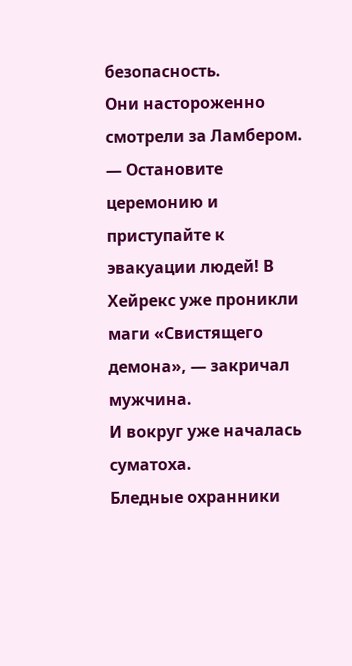безопасность.
Они настороженно смотрели за Ламбером.
— Остановите церемонию и приступайте к эвакуации людей! В Хейрекс уже проникли маги «Свистящего демона», — закричал мужчина.
И вокруг уже началась суматоха.
Бледные охранники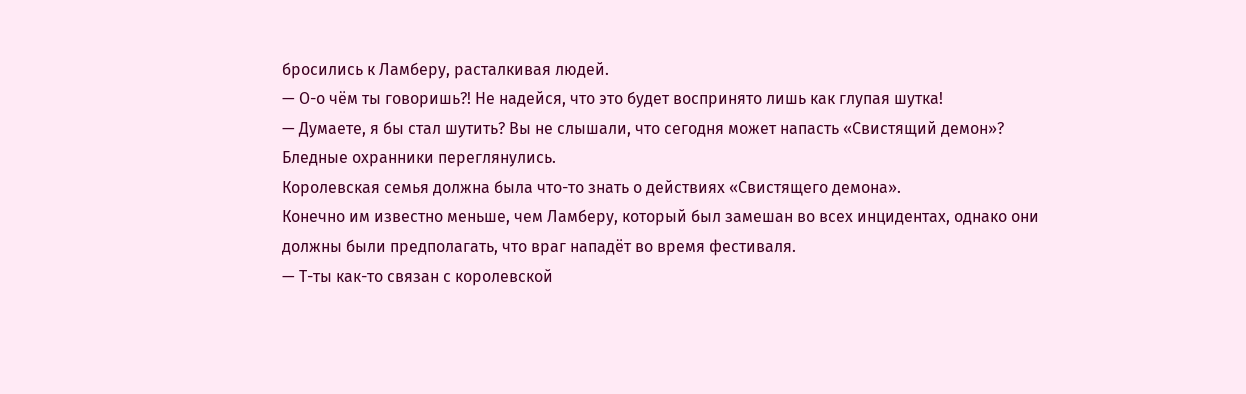бросились к Ламберу, расталкивая людей.
— О-о чём ты говоришь?! Не надейся, что это будет воспринято лишь как глупая шутка!
— Думаете, я бы стал шутить? Вы не слышали, что сегодня может напасть «Свистящий демон»?
Бледные охранники переглянулись.
Королевская семья должна была что-то знать о действиях «Свистящего демона».
Конечно им известно меньше, чем Ламберу, который был замешан во всех инцидентах, однако они должны были предполагать, что враг нападёт во время фестиваля.
— Т-ты как-то связан с королевской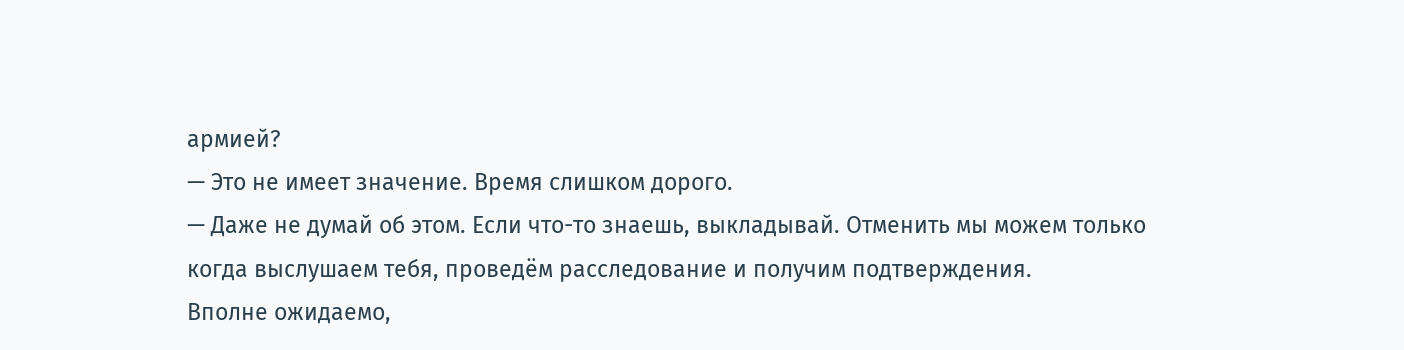армией?
— Это не имеет значение. Время слишком дорого.
— Даже не думай об этом. Если что-то знаешь, выкладывай. Отменить мы можем только когда выслушаем тебя, проведём расследование и получим подтверждения.
Вполне ожидаемо,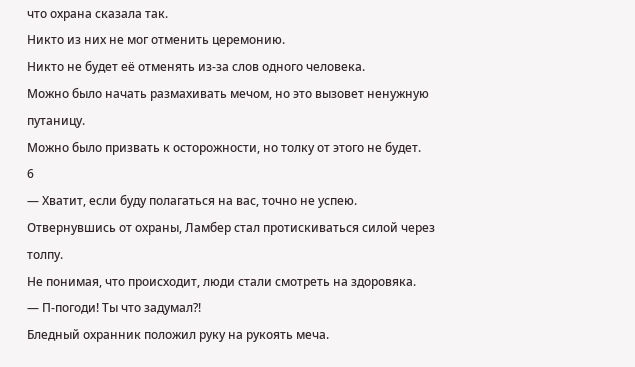что охрана сказала так.
Никто из них не мог отменить церемонию.
Никто не будет её отменять из-за слов одного человека.
Можно было начать размахивать мечом, но это вызовет ненужную путаницу.
Можно было призвать к осторожности, но толку от этого не будет.
6
— Хватит, если буду полагаться на вас, точно не успею.
Отвернувшись от охраны, Ламбер стал протискиваться силой через толпу.
Не понимая, что происходит, люди стали смотреть на здоровяка.
— П-погоди! Ты что задумал?!
Бледный охранник положил руку на рукоять меча.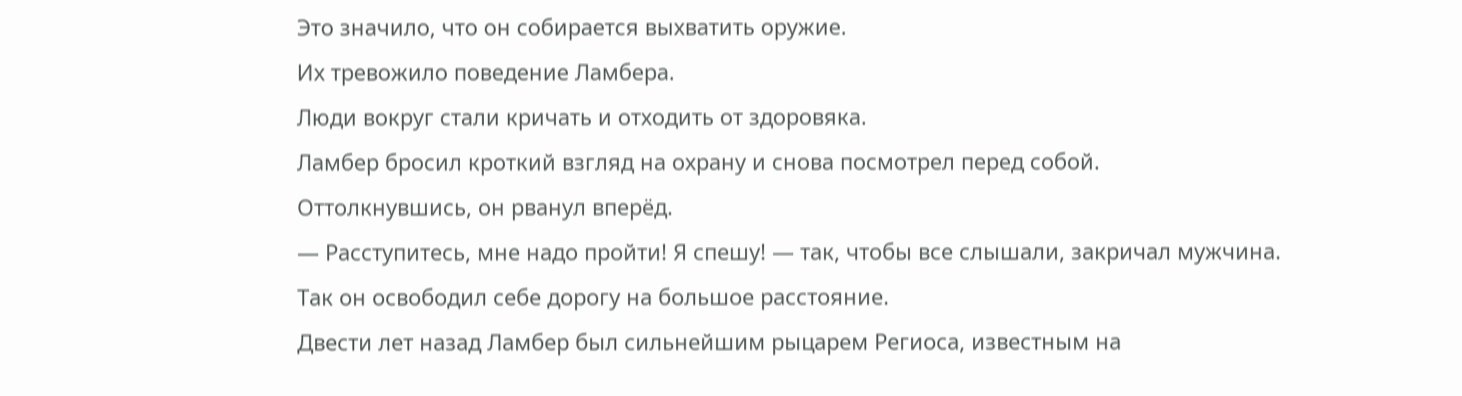Это значило, что он собирается выхватить оружие.
Их тревожило поведение Ламбера.
Люди вокруг стали кричать и отходить от здоровяка.
Ламбер бросил кроткий взгляд на охрану и снова посмотрел перед собой.
Оттолкнувшись, он рванул вперёд.
— Расступитесь, мне надо пройти! Я спешу! — так, чтобы все слышали, закричал мужчина.
Так он освободил себе дорогу на большое расстояние.
Двести лет назад Ламбер был сильнейшим рыцарем Региоса, известным на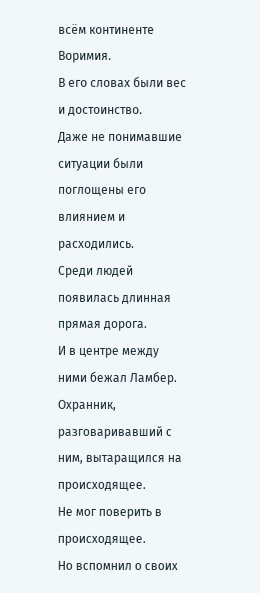всём континенте Воримия.
В его словах были вес и достоинство.
Даже не понимавшие ситуации были поглощены его влиянием и расходились.
Среди людей появилась длинная прямая дорога.
И в центре между ними бежал Ламбер.
Охранник, разговаривавший с ним, вытаращился на происходящее.
Не мог поверить в происходящее.
Но вспомнил о своих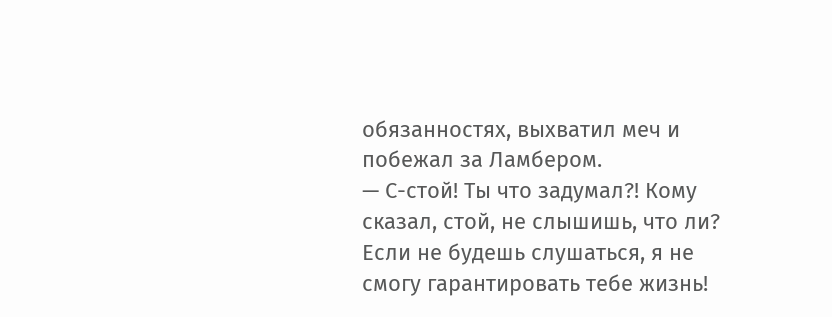обязанностях, выхватил меч и побежал за Ламбером.
— С-стой! Ты что задумал?! Кому сказал, стой, не слышишь, что ли? Если не будешь слушаться, я не смогу гарантировать тебе жизнь!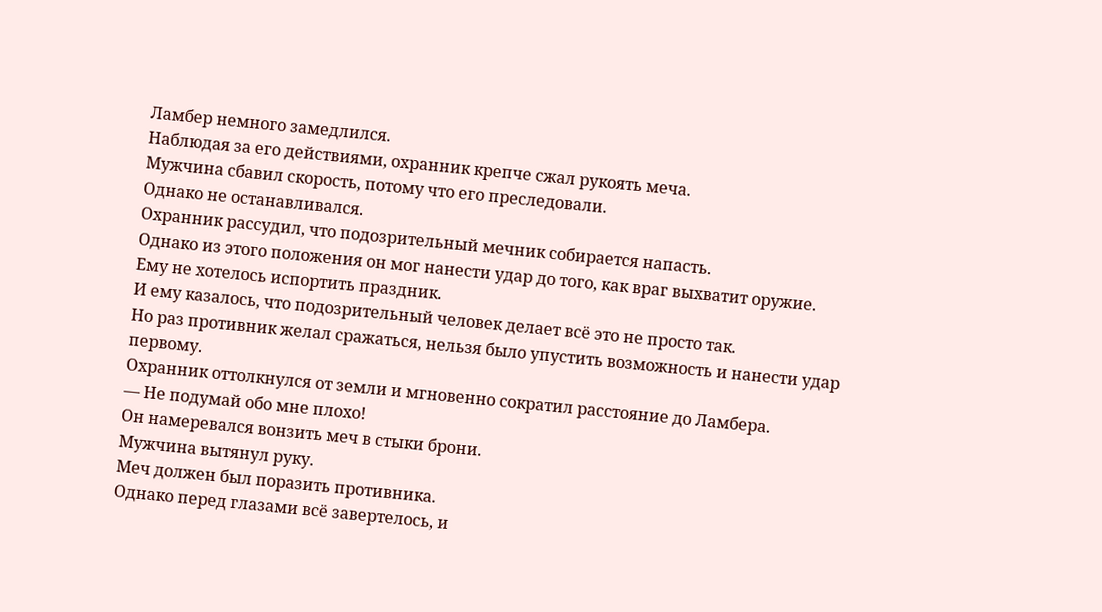Ламбер немного замедлился.
Наблюдая за его действиями, охранник крепче сжал рукоять меча.
Мужчина сбавил скорость, потому что его преследовали.
Однако не останавливался.
Охранник рассудил, что подозрительный мечник собирается напасть.
Однако из этого положения он мог нанести удар до того, как враг выхватит оружие.
Ему не хотелось испортить праздник.
И ему казалось, что подозрительный человек делает всё это не просто так.
Но раз противник желал сражаться, нельзя было упустить возможность и нанести удар первому.
Охранник оттолкнулся от земли и мгновенно сократил расстояние до Ламбера.
— Не подумай обо мне плохо!
Он намеревался вонзить меч в стыки брони.
Мужчина вытянул руку.
Меч должен был поразить противника.
Однако перед глазами всё завертелось, и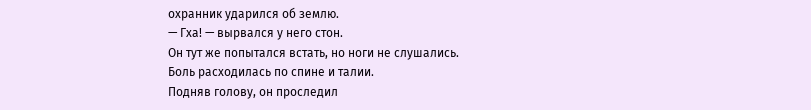охранник ударился об землю.
— Гха! — вырвался у него стон.
Он тут же попытался встать, но ноги не слушались.
Боль расходилась по спине и талии.
Подняв голову, он проследил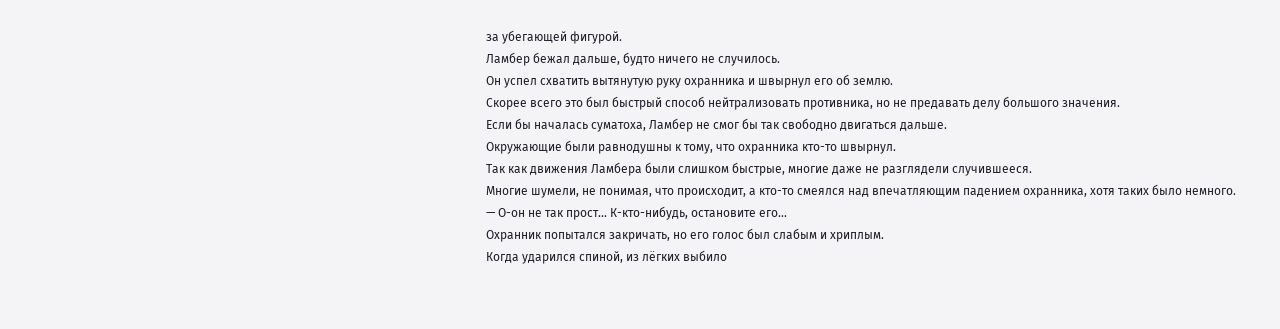за убегающей фигурой.
Ламбер бежал дальше, будто ничего не случилось.
Он успел схватить вытянутую руку охранника и швырнул его об землю.
Скорее всего это был быстрый способ нейтрализовать противника, но не предавать делу большого значения.
Если бы началась суматоха, Ламбер не смог бы так свободно двигаться дальше.
Окружающие были равнодушны к тому, что охранника кто-то швырнул.
Так как движения Ламбера были слишком быстрые, многие даже не разглядели случившееся.
Многие шумели, не понимая, что происходит, а кто-то смеялся над впечатляющим падением охранника, хотя таких было немного.
— О-он не так прост... К-кто-нибудь, остановите его...
Охранник попытался закричать, но его голос был слабым и хриплым.
Когда ударился спиной, из лёгких выбило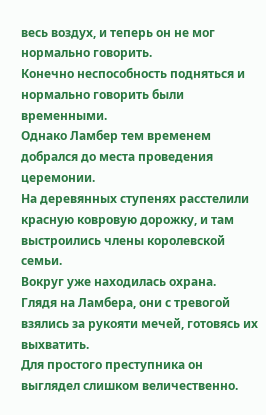весь воздух, и теперь он не мог нормально говорить.
Конечно неспособность подняться и нормально говорить были временными.
Однако Ламбер тем временем добрался до места проведения церемонии.
На деревянных ступенях расстелили красную ковровую дорожку, и там выстроились члены королевской семьи.
Вокруг уже находилась охрана.
Глядя на Ламбера, они с тревогой взялись за рукояти мечей, готовясь их выхватить.
Для простого преступника он выглядел слишком величественно.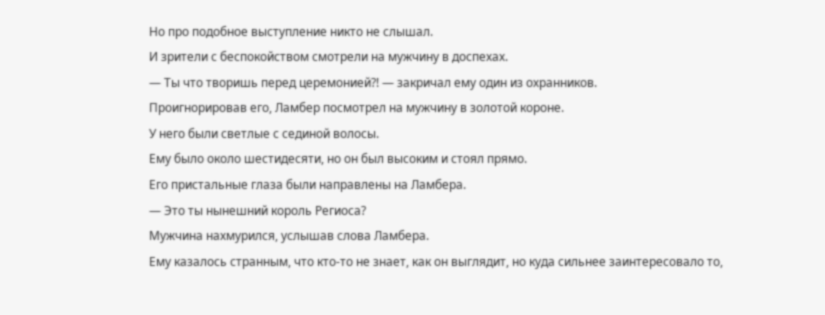Но про подобное выступление никто не слышал.
И зрители с беспокойством смотрели на мужчину в доспехах.
— Ты что творишь перед церемонией?! — закричал ему один из охранников.
Проигнорировав его, Ламбер посмотрел на мужчину в золотой короне.
У него были светлые с сединой волосы.
Ему было около шестидесяти, но он был высоким и стоял прямо.
Его пристальные глаза были направлены на Ламбера.
— Это ты нынешний король Региоса?
Мужчина нахмурился, услышав слова Ламбера.
Ему казалось странным, что кто-то не знает, как он выглядит, но куда сильнее заинтересовало то,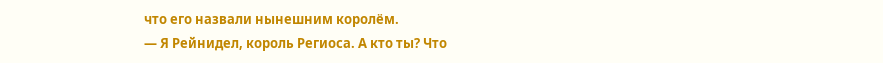что его назвали нынешним королём.
— Я Рейнидел, король Региоса. А кто ты? Что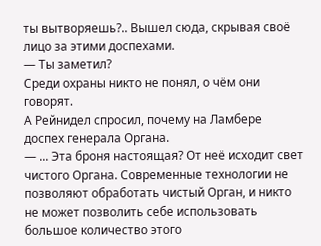ты вытворяешь?.. Вышел сюда, скрывая своё лицо за этими доспехами.
— Ты заметил?
Среди охраны никто не понял, о чём они говорят.
А Рейнидел спросил, почему на Ламбере доспех генерала Органа.
— ... Эта броня настоящая? От неё исходит свет чистого Органа. Современные технологии не позволяют обработать чистый Орган, и никто не может позволить себе использовать большое количество этого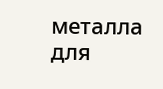металла для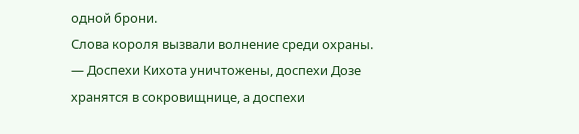одной брони.
Слова короля вызвали волнение среди охраны.
— Доспехи Кихота уничтожены, доспехи Дозе хранятся в сокровищнице, а доспехи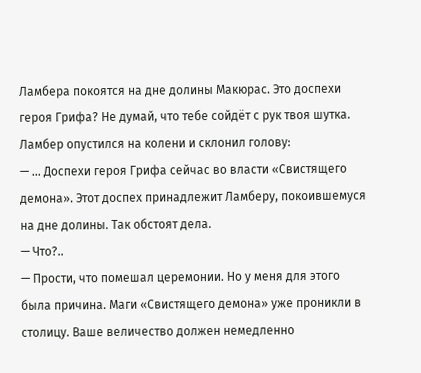Ламбера покоятся на дне долины Макюрас. Это доспехи героя Грифа? Не думай, что тебе сойдёт с рук твоя шутка.
Ламбер опустился на колени и склонил голову:
— ... Доспехи героя Грифа сейчас во власти «Свистящего демона». Этот доспех принадлежит Ламберу, покоившемуся на дне долины. Так обстоят дела.
— Что?..
— Прости, что помешал церемонии. Но у меня для этого была причина. Маги «Свистящего демона» уже проникли в столицу. Ваше величество должен немедленно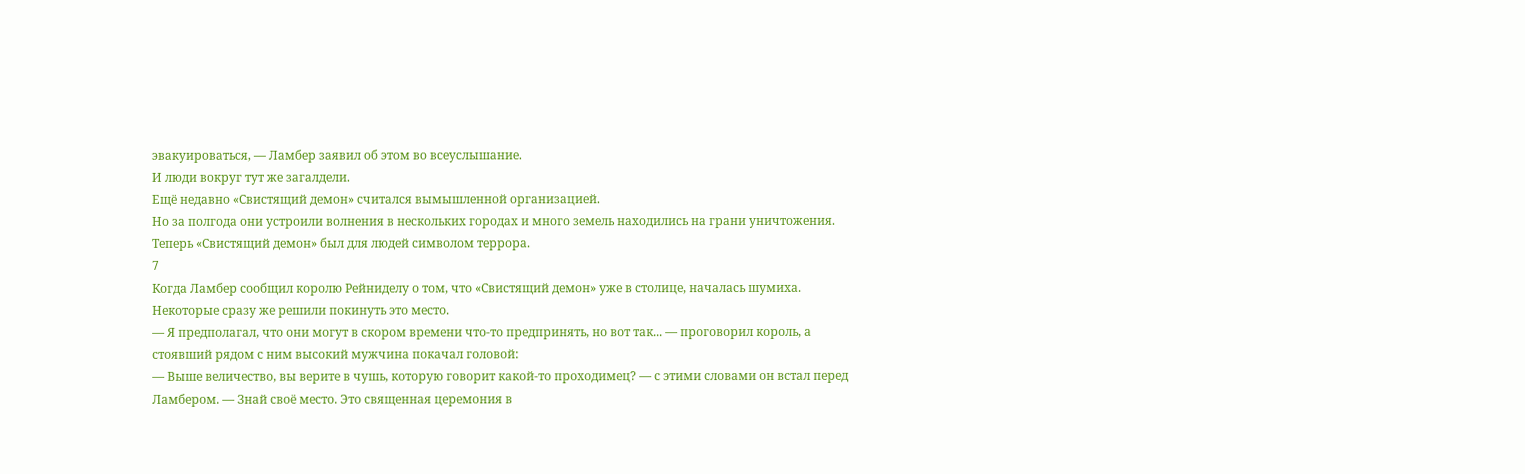эвакуироваться, — Ламбер заявил об этом во всеуслышание.
И люди вокруг тут же загалдели.
Ещё недавно «Свистящий демон» считался вымышленной организацией.
Но за полгода они устроили волнения в нескольких городах и много земель находились на грани уничтожения.
Теперь «Свистящий демон» был для людей символом террора.
7
Когда Ламбер сообщил королю Рейниделу о том, что «Свистящий демон» уже в столице, началась шумиха.
Некоторые сразу же решили покинуть это место.
— Я предполагал, что они могут в скором времени что-то предпринять, но вот так... — проговорил король, а стоявший рядом с ним высокий мужчина покачал головой:
— Выше величество, вы верите в чушь, которую говорит какой-то проходимец? — с этими словами он встал перед Ламбером. — Знай своё место. Это священная церемония в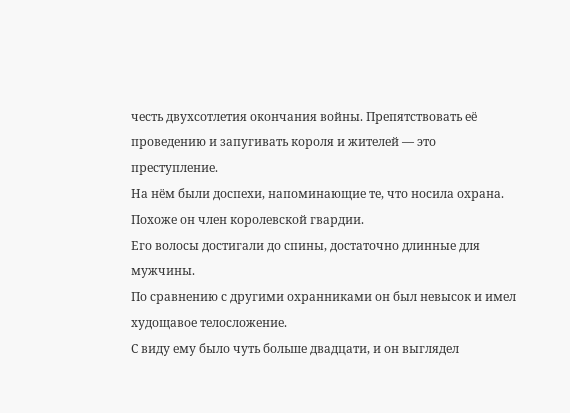честь двухсотлетия окончания войны. Препятствовать её проведению и запугивать короля и жителей — это преступление.
На нём были доспехи, напоминающие те, что носила охрана.
Похоже он член королевской гвардии.
Его волосы достигали до спины, достаточно длинные для мужчины.
По сравнению с другими охранниками он был невысок и имел худощавое телосложение.
С виду ему было чуть больше двадцати, и он выглядел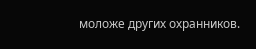моложе других охранников.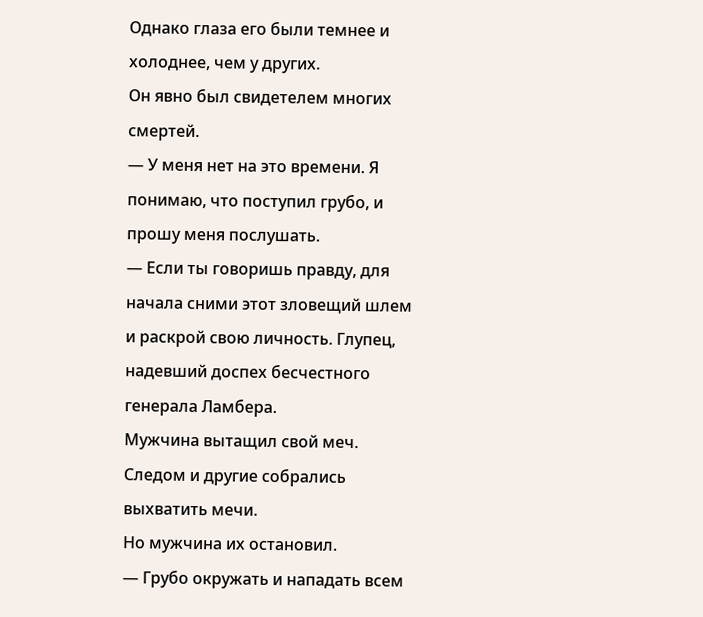Однако глаза его были темнее и холоднее, чем у других.
Он явно был свидетелем многих смертей.
— У меня нет на это времени. Я понимаю, что поступил грубо, и прошу меня послушать.
— Если ты говоришь правду, для начала сними этот зловещий шлем и раскрой свою личность. Глупец, надевший доспех бесчестного генерала Ламбера.
Мужчина вытащил свой меч.
Следом и другие собрались выхватить мечи.
Но мужчина их остановил.
— Грубо окружать и нападать всем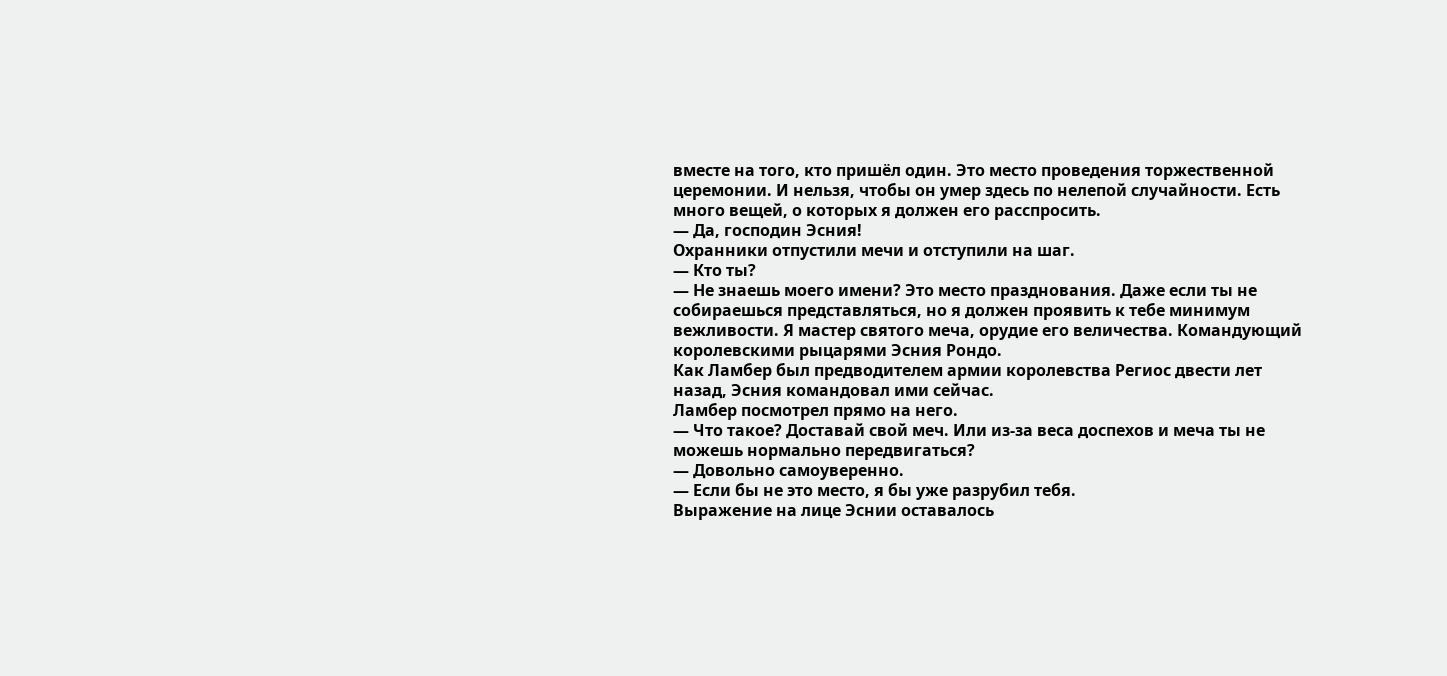вместе на того, кто пришёл один. Это место проведения торжественной церемонии. И нельзя, чтобы он умер здесь по нелепой случайности. Есть много вещей, о которых я должен его расспросить.
— Да, господин Эсния!
Охранники отпустили мечи и отступили на шаг.
— Кто ты?
— Не знаешь моего имени? Это место празднования. Даже если ты не собираешься представляться, но я должен проявить к тебе минимум вежливости. Я мастер святого меча, орудие его величества. Командующий королевскими рыцарями Эсния Рондо.
Как Ламбер был предводителем армии королевства Региос двести лет назад, Эсния командовал ими сейчас.
Ламбер посмотрел прямо на него.
— Что такое? Доставай свой меч. Или из-за веса доспехов и меча ты не можешь нормально передвигаться?
— Довольно самоуверенно.
— Если бы не это место, я бы уже разрубил тебя.
Выражение на лице Эснии оставалось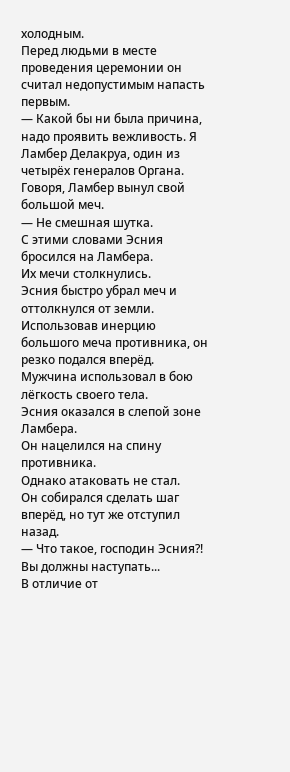холодным.
Перед людьми в месте проведения церемонии он считал недопустимым напасть первым.
— Какой бы ни была причина, надо проявить вежливость. Я Ламбер Делакруа, один из четырёх генералов Органа.
Говоря, Ламбер вынул свой большой меч.
— Не смешная шутка.
С этими словами Эсния бросился на Ламбера.
Их мечи столкнулись.
Эсния быстро убрал меч и оттолкнулся от земли.
Использовав инерцию большого меча противника, он резко подался вперёд.
Мужчина использовал в бою лёгкость своего тела.
Эсния оказался в слепой зоне Ламбера.
Он нацелился на спину противника.
Однако атаковать не стал.
Он собирался сделать шаг вперёд, но тут же отступил назад.
— Что такое, господин Эсния?! Вы должны наступать...
В отличие от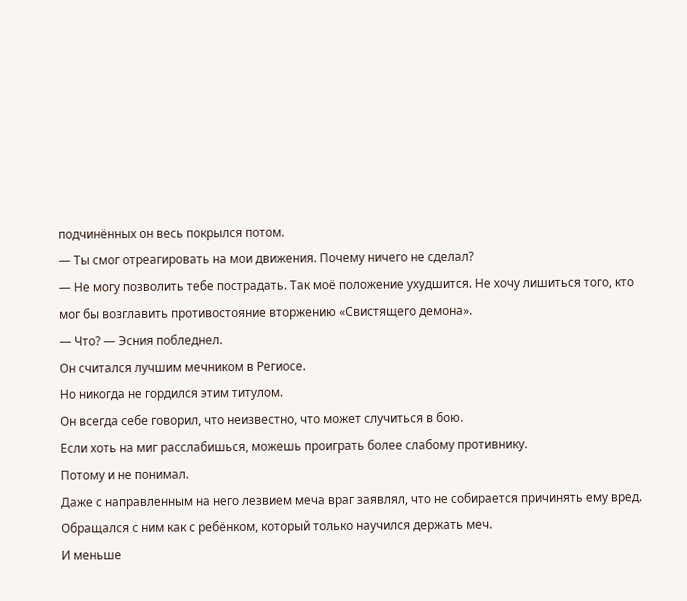подчинённых он весь покрылся потом.
— Ты смог отреагировать на мои движения. Почему ничего не сделал?
— Не могу позволить тебе пострадать. Так моё положение ухудшится. Не хочу лишиться того, кто мог бы возглавить противостояние вторжению «Свистящего демона».
— Что? — Эсния побледнел.
Он считался лучшим мечником в Региосе.
Но никогда не гордился этим титулом.
Он всегда себе говорил, что неизвестно, что может случиться в бою.
Если хоть на миг расслабишься, можешь проиграть более слабому противнику.
Потому и не понимал.
Даже с направленным на него лезвием меча враг заявлял, что не собирается причинять ему вред.
Обращался с ним как с ребёнком, который только научился держать меч.
И меньше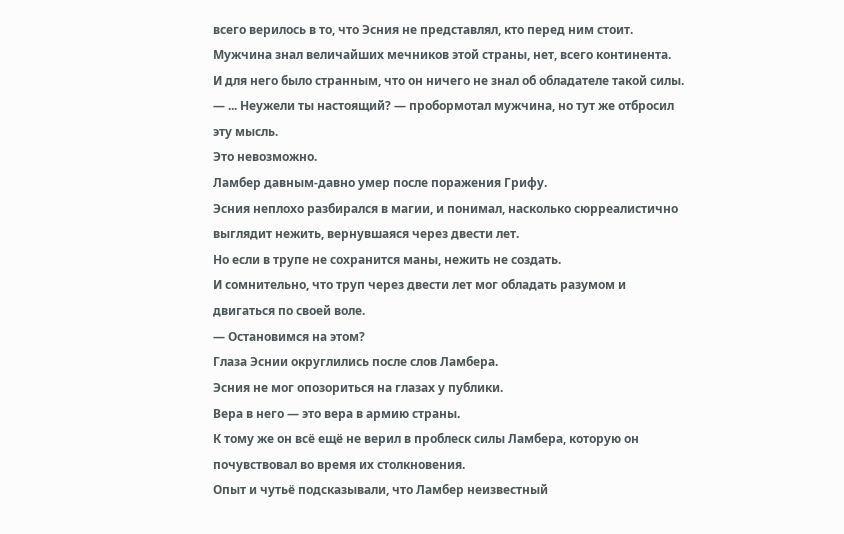всего верилось в то, что Эсния не представлял, кто перед ним стоит.
Мужчина знал величайших мечников этой страны, нет, всего континента.
И для него было странным, что он ничего не знал об обладателе такой силы.
— ... Неужели ты настоящий? — пробормотал мужчина, но тут же отбросил эту мысль.
Это невозможно.
Ламбер давным-давно умер после поражения Грифу.
Эсния неплохо разбирался в магии, и понимал, насколько сюрреалистично выглядит нежить, вернувшаяся через двести лет.
Но если в трупе не сохранится маны, нежить не создать.
И сомнительно, что труп через двести лет мог обладать разумом и двигаться по своей воле.
— Остановимся на этом?
Глаза Эснии округлились после слов Ламбера.
Эсния не мог опозориться на глазах у публики.
Вера в него — это вера в армию страны.
К тому же он всё ещё не верил в проблеск силы Ламбера, которую он почувствовал во время их столкновения.
Опыт и чутьё подсказывали, что Ламбер неизвестный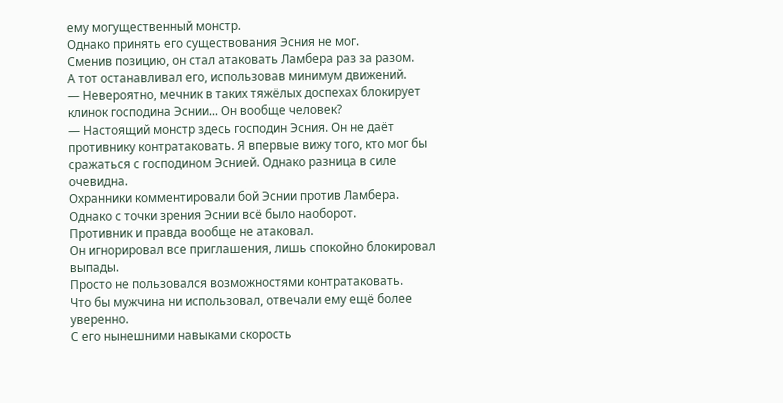ему могущественный монстр.
Однако принять его существования Эсния не мог.
Сменив позицию, он стал атаковать Ламбера раз за разом.
А тот останавливал его, использовав минимум движений.
— Невероятно, мечник в таких тяжёлых доспехах блокирует клинок господина Эснии... Он вообще человек?
— Настоящий монстр здесь господин Эсния. Он не даёт противнику контратаковать. Я впервые вижу того, кто мог бы сражаться с господином Эснией. Однако разница в силе очевидна.
Охранники комментировали бой Эснии против Ламбера.
Однако с точки зрения Эснии всё было наоборот.
Противник и правда вообще не атаковал.
Он игнорировал все приглашения, лишь спокойно блокировал выпады.
Просто не пользовался возможностями контратаковать.
Что бы мужчина ни использовал, отвечали ему ещё более уверенно.
С его нынешними навыками скорость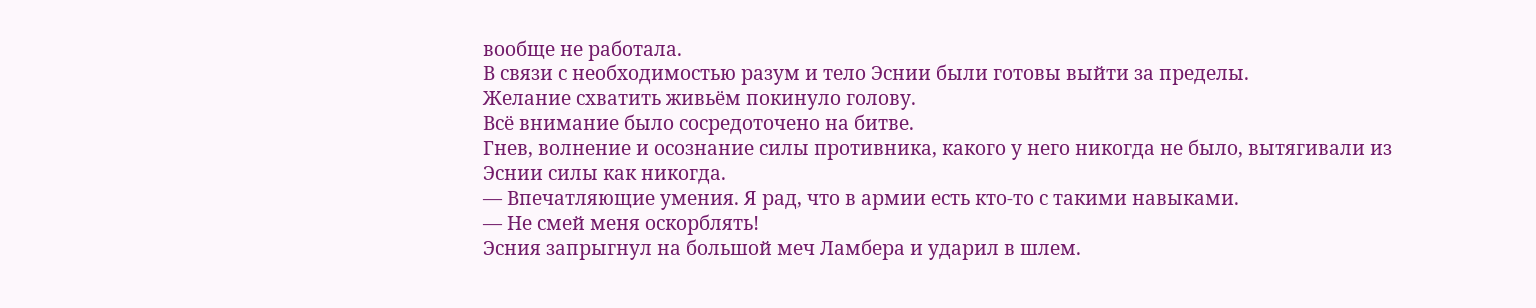вообще не работала.
В связи с необходимостью разум и тело Эснии были готовы выйти за пределы.
Желание схватить живьём покинуло голову.
Всё внимание было сосредоточено на битве.
Гнев, волнение и осознание силы противника, какого у него никогда не было, вытягивали из Эснии силы как никогда.
— Впечатляющие умения. Я рад, что в армии есть кто-то с такими навыками.
— Не смей меня оскорблять!
Эсния запрыгнул на большой меч Ламбера и ударил в шлем.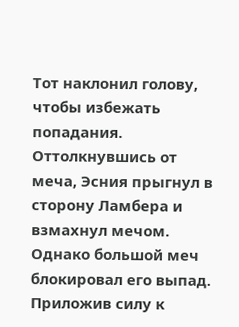Тот наклонил голову, чтобы избежать попадания.
Оттолкнувшись от меча, Эсния прыгнул в сторону Ламбера и взмахнул мечом.
Однако большой меч блокировал его выпад.
Приложив силу к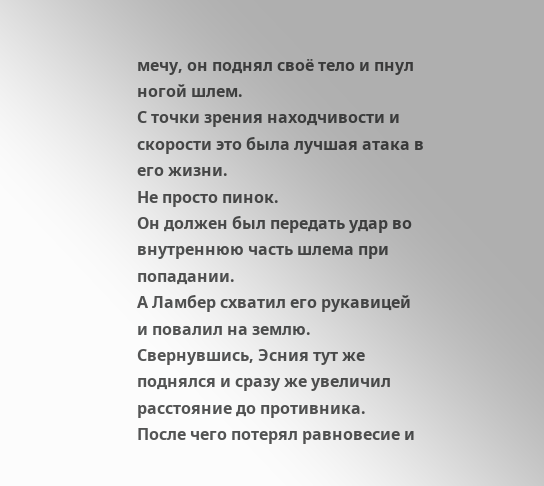мечу, он поднял своё тело и пнул ногой шлем.
С точки зрения находчивости и скорости это была лучшая атака в его жизни.
Не просто пинок.
Он должен был передать удар во внутреннюю часть шлема при попадании.
А Ламбер схватил его рукавицей и повалил на землю.
Свернувшись, Эсния тут же поднялся и сразу же увеличил расстояние до противника.
После чего потерял равновесие и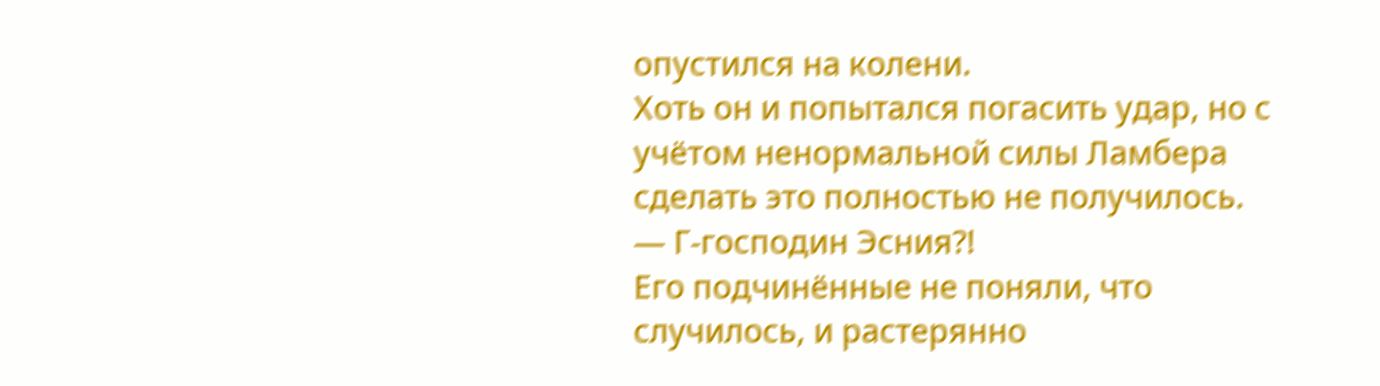опустился на колени.
Хоть он и попытался погасить удар, но с учётом ненормальной силы Ламбера сделать это полностью не получилось.
— Г-господин Эсния?!
Его подчинённые не поняли, что случилось, и растерянно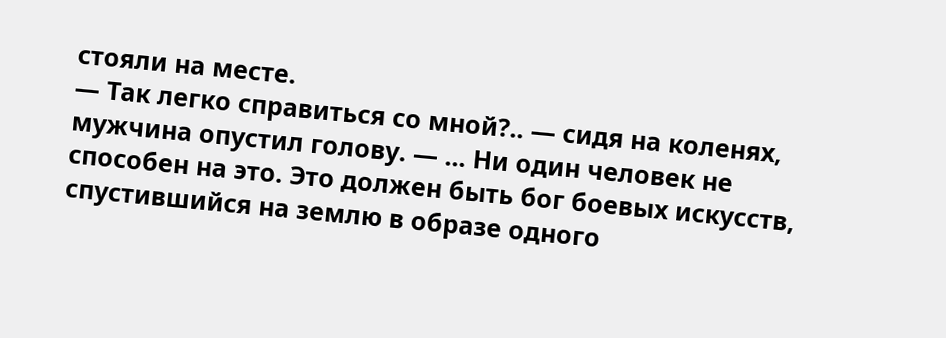стояли на месте.
— Так легко справиться со мной?.. — сидя на коленях, мужчина опустил голову. — ... Ни один человек не способен на это. Это должен быть бог боевых искусств, спустившийся на землю в образе одного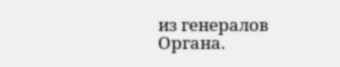из генералов Органа.